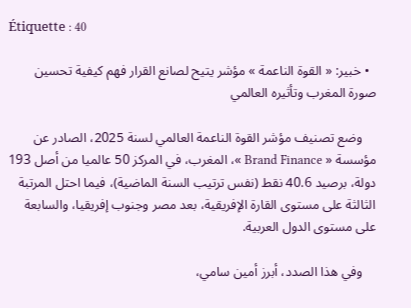Étiquette : 40

  • خبير: « القوة الناعمة » مؤشر يتيح لصانع القرار فهم كيفية تحسين صورة المغرب وتأثيره العالمي

    وضع تصنيف مؤشر القوة الناعمة العالمي لسنة 2025، الصادر عن مؤسسة « Brand Finance »، المغرب، في المركز 50 عالميا من أصل 193 دولة، برصيد 40.6 نقط (نفس ترتيب السنة الماضية)، فيما احتل المرتبة الثالثة على مستوى القارة الإفريقية، بعد مصر وجنوب إفريقيا، والسابعة على مستوى الدول العربية.

    وفي هذا الصدد، أبرز أمين سامي،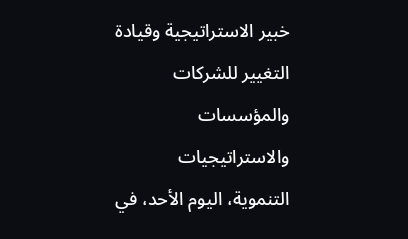خبير الاستراتيجية وقيادة التغيير للشركات والمؤسسات والاستراتيجيات التنموية، اليوم الأحد، في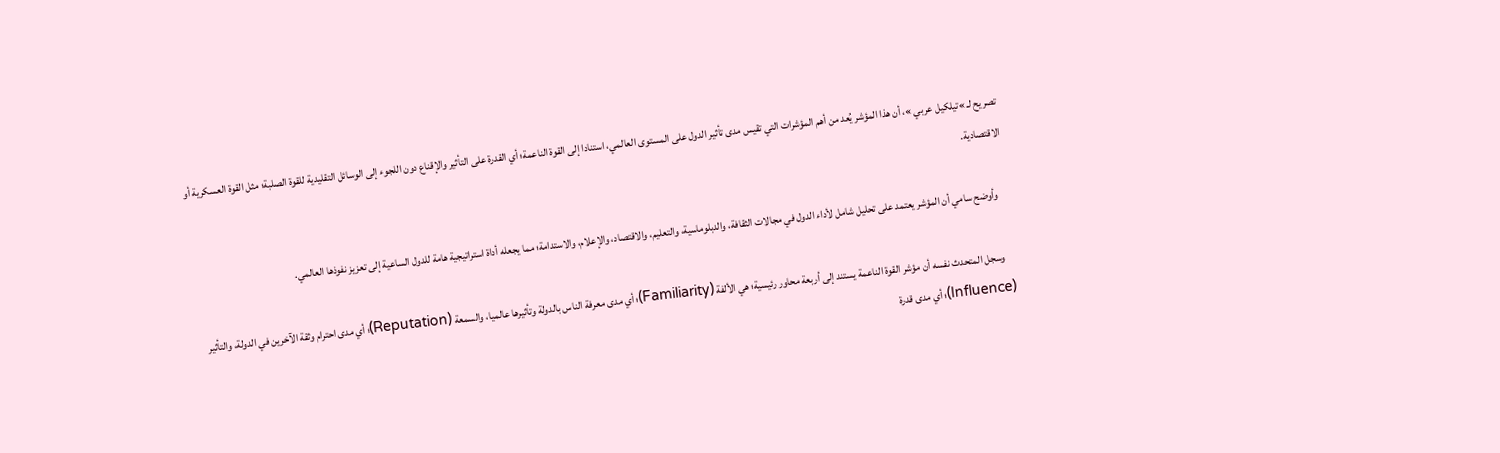تصريح لـ »تيلكيل عربي »، أن هذا المؤشر يُعد من أهم المؤشرات التي تقيس مدى تأثير الدول على المستوى العالمي، استنادا إلى القوة الناعمة؛ أي القدرة على التأثير والإقناع دون اللجوء إلى الوسائل التقليدية للقوة الصلبة؛ مثل القوة العسكرية أو الاقتصادية.

    وأوضح سامي أن المؤشر يعتمد على تحليل شامل لأداء الدول في مجالات الثقافة، والدبلوماسية، والتعليم، والاقتصاد، والإعلام، والاستدامة؛ مما يجعله أداة استراتيجية هامة للدول الساعية إلى تعزيز نفوذها العالمي.

    وسجل المتحدث نفسه أن مؤشر القوة الناعمة يستند إلى أربعة محاور رئيسية؛ هي الألفة (Familiarity)؛ أي مدى معرفة الناس بالدولة وتأثيرها عالميا، والسمعة (Reputation)؛ أي مدى احترام وثقة الآخرين في الدولة، والتأثير (Influence)؛ أي مدى قدرة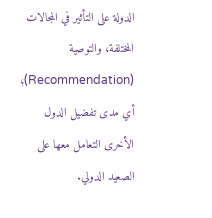الدولة على التأثير في المجالات المختلفة، والتوصية (Recommendation)؛ أي مدى تفضيل الدول الأخرى التعامل معها على الصعيد الدولي.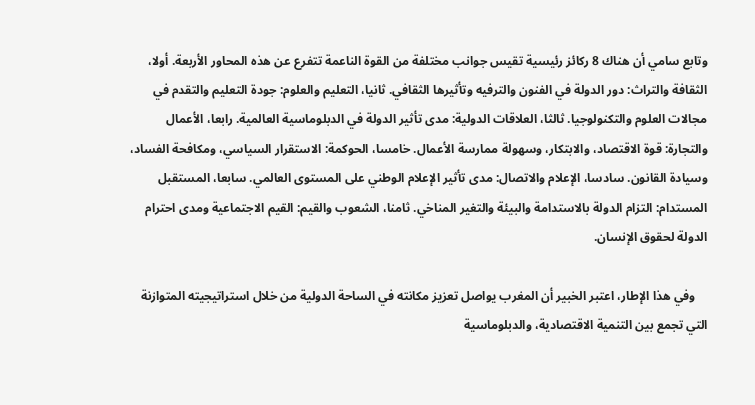وتابع سامي أن هناك 8 ركائز رئيسية تقيس جوانب مختلفة من القوة الناعمة تتفرع عن هذه المحاور الأربعة. أولا، الثقافة والتراث: دور الدولة في الفنون والترفيه وتأثيرها الثقافي. ثانيا، التعليم والعلوم: جودة التعليم والتقدم في مجالات العلوم والتكنولوجيا. ثالثا، العلاقات الدولية: مدى تأثير الدولة في الدبلوماسية العالمية. رابعا، الأعمال والتجارة: قوة الاقتصاد، والابتكار، وسهولة ممارسة الأعمال. خامسا، الحوكمة: الاستقرار السياسي، ومكافحة الفساد، وسيادة القانون. سادسا، الإعلام والاتصال: مدى تأثير الإعلام الوطني على المستوى العالمي. سابعا، المستقبل المستدام: التزام الدولة بالاستدامة والبيئة والتغير المناخي. ثامنا، الشعوب والقيم: القيم الاجتماعية ومدى احترام الدولة لحقوق الإنسان.

    وفي هذا الإطار، اعتبر الخبير أن المغرب يواصل تعزيز مكانته في الساحة الدولية من خلال استراتيجيته المتوازنة التي تجمع بين التنمية الاقتصادية، والدبلوماسية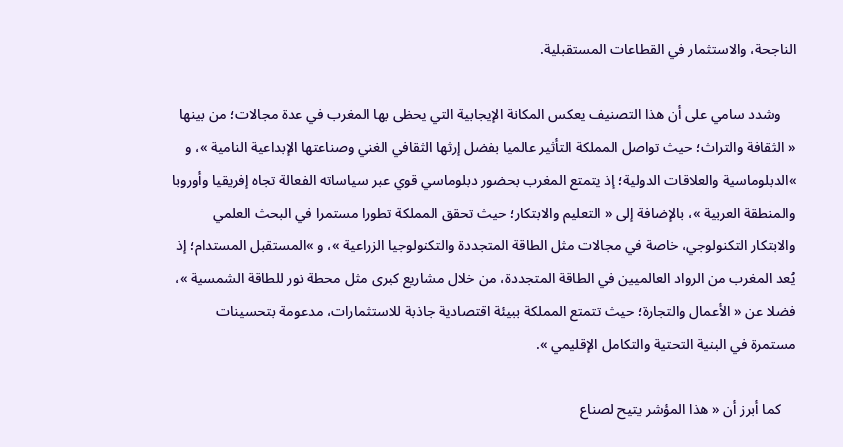الناجحة، والاستثمار في القطاعات المستقبلية.

    وشدد سامي على أن هذا التصنيف يعكس المكانة الإيجابية التي يحظى بها المغرب في عدة مجالات؛ من بينها « الثقافة والتراث؛ حيث تواصل المملكة التأثير عالميا بفضل إرثها الثقافي الغني وصناعتها الإبداعية النامية »، و »الدبلوماسية والعلاقات الدولية؛ إذ يتمتع المغرب بحضور دبلوماسي قوي عبر سياساته الفعالة تجاه إفريقيا وأوروبا والمنطقة العربية »، بالإضافة إلى « التعليم والابتكار؛ حيث تحقق المملكة تطورا مستمرا في البحث العلمي والابتكار التكنولوجي، خاصة في مجالات مثل الطاقة المتجددة والتكنولوجيا الزراعية »، و »المستقبل المستدام؛ إذ يُعد المغرب من الرواد العالميين في الطاقة المتجددة، من خلال مشاريع كبرى مثل محطة نور للطاقة الشمسية »، فضلا عن « الأعمال والتجارة؛ حيث تتمتع المملكة ببيئة اقتصادية جاذبة للاستثمارات، مدعومة بتحسينات مستمرة في البنية التحتية والتكامل الإقليمي ».

    كما أبرز أن « هذا المؤشر يتيح لصناع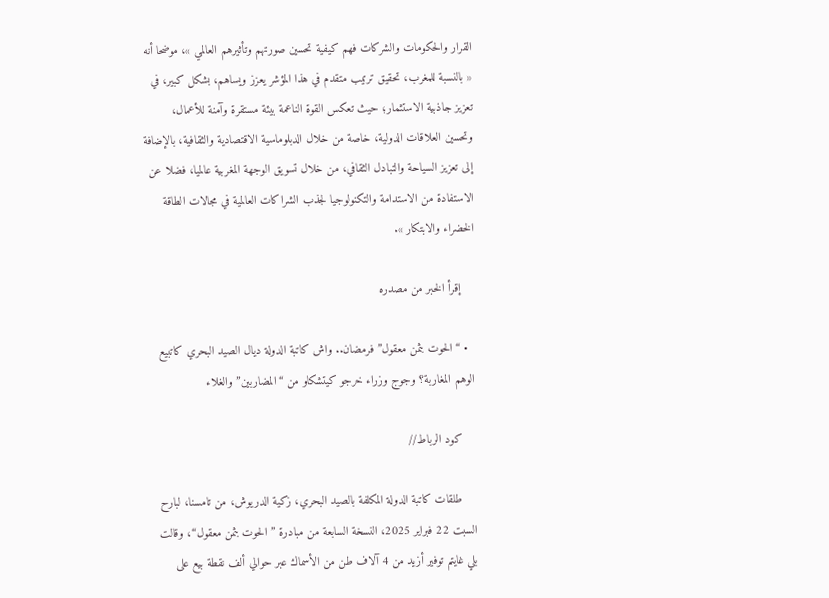القرار والحكومات والشركات فهم كيفية تحسين صورتهم وتأثيرهم العالمي »، موضحا أنه « بالنسبة للمغرب، تحقيق ترتيب متقدم في هذا المؤشر يعزز ويساهم، بشكل كبير، في تعزيز جاذبية الاستثمار؛ حيث تعكس القوة الناعمة بيئة مستقرة وآمنة للأعمال، وتحسين العلاقات الدولية، خاصة من خلال الدبلوماسية الاقتصادية والثقافية، بالإضافة إلى تعزيز السياحة والتبادل الثقافي، من خلال تسويق الوجهة المغربية عالميا، فضلا عن الاستفادة من الاستدامة والتكنولوجيا لجذب الشراكات العالمية في مجالات الطاقة الخضراء والابتكار ».

    إقرأ الخبر من مصدره

  • “الحوت بثمن معقول” فرمضان.. واش كاتبة الدولة ديال الصيد البحري كاتبيع الوهم المغاربة؟ وجوج وزراء خرجو كيتشكاو من “المضاربين” والغلاء

    كود الرباط//

    طلقات كاتبة الدولة المكلفة بالصيد البحري، زكية الدريوش، من تامسنا، لبارح السبت 22 فبراير 2025، النسخة السابعة من مبادرة ’’الحوت بثمن معقول‘‘، وقالت بلي غايتم توفير أزيد من 4 آلاف طن من الأسماك عبر حوالي ألف نقطة بيع على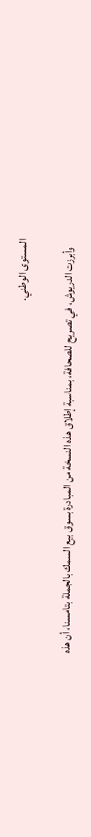المستوى الوطني.

    وأبرزت الدريوش، في تصريح للصحافة، بمناسبة إطلاق هذه النسخة من المبادرة بسوق بيع السمك بالجملة بتامسنا، أن هذه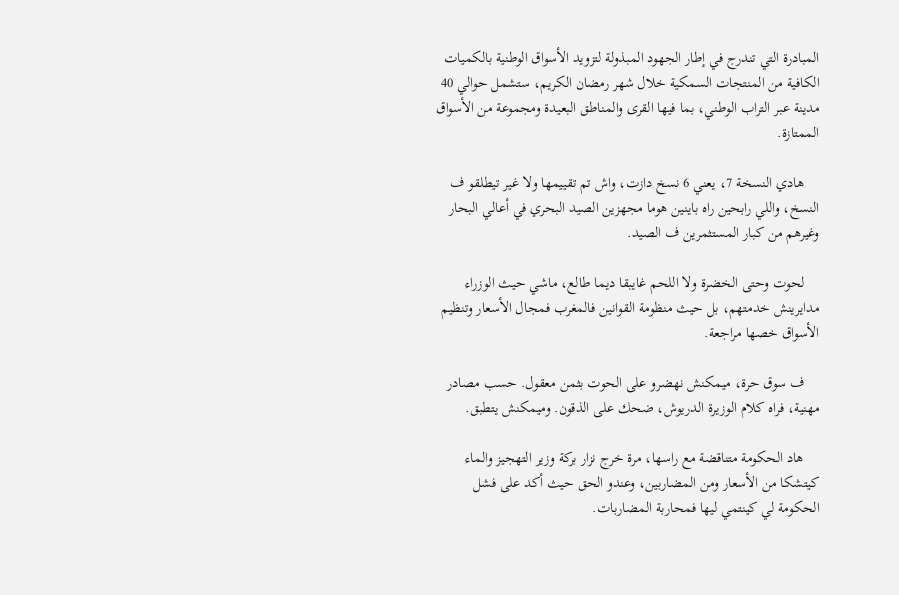المبادرة التي تندرج في إطار الجهود المبذولة لتزويد الأسواق الوطنية بالكميات الكافية من المنتجات السمكية خلال شهر رمضان الكريم، ستشمل حوالي 40 مدينة عبر التراب الوطني، بما فيها القرى والمناطق البعيدة ومجموعة من الأسواق الممتازة.

    هادي النسخة 7، يعني 6 نسخ دازت، واش تم تقييمها ولا غير تيطلقو ف النسخ، واللي رابحين راه باينين هوما مجهزين الصيد البحري في أعالي البحار وغيرهم من كبار المستثمرين ف الصيد.

    لحوت وحتى الخضرة ولا اللحم غايبقا ديما طالع، ماشي حيث الوزراء مدايرينش خدمتهم، بل حيث منظومة القوانين فالمغرب فمجال الأسعار وتنظيم الأسواق خصها مراجعة.

    ف سوق حرة، ميمكنش نهضرو على الحوت بثمن معقول. حسب مصادر مهنية، فراه كلام الوزيرة الدريوش، ضحك على الذقون. وميمكنش يتطبق.

    هاد الحكومة متناقضة مع راسها، مرة خرج نزار بركة وزير التهجيز والماء كيتشكا من الأسعار ومن المضاربين، وعندو الحق حيث أكد على فشل الحكومة لي كينتمي ليها فمحاربة المضاربات.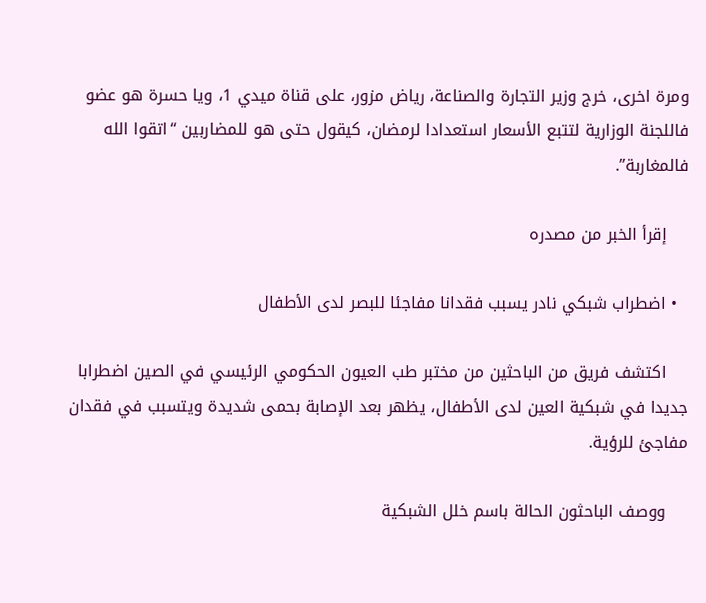ومرة اخرى، خرج وزير التجارة والصناعة، رياض مزور، على قناة ميدي 1، ويا حسرة هو عضو فاللجنة الوزارية لتتبع الأسعار استعدادا لرمضان، كيقول حتى هو للمضاربين “اتقوا الله فالمغاربة”.

    إقرأ الخبر من مصدره

  • اضطراب شبكي نادر يسبب فقدانا مفاجئا للبصر لدى الأطفال

    اكتشف فريق من الباحثين من مختبر طب العيون الحكومي الرئيسي في الصين اضطرابا جديدا في شبكية العين لدى الأطفال، يظهر بعد الإصابة بحمى شديدة ويتسبب في فقدان مفاجئ للرؤية.

    ووصف الباحثون الحالة باسم خلل الشبكية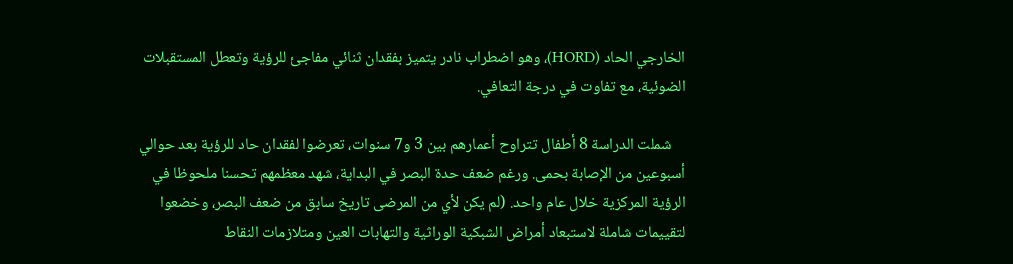الخارجي الحاد (HORD)، وهو اضطراب نادر يتميز بفقدان ثنائي مفاجئ للرؤية وتعطل المستقبلات الضوئية، مع تفاوت في درجة التعافي.

    شملت الدراسة 8 أطفال تتراوح أعمارهم بين 3 و7 سنوات، تعرضوا لفقدان حاد للرؤية بعد حوالي أسبوعين من الإصابة بحمى. ورغم ضعف حدة البصر في البداية، شهد معظمهم تحسنا ملحوظا في الرؤية المركزية خلال عام واحد. (لم يكن لأي من المرضى تاريخ سابق من ضعف البصر، وخضعوا لتقييمات شاملة لاستبعاد أمراض الشبكية الوراثية والتهابات العين ومتلازمات النقاط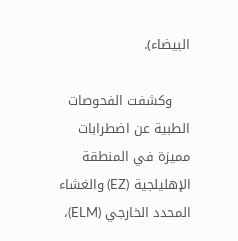البيضاء).

    وكشفت الفحوصات الطبية عن اضطرابات مميزة في المنطقة الإهليلجية (EZ) والغشاء المحدد الخارجي (ELM)،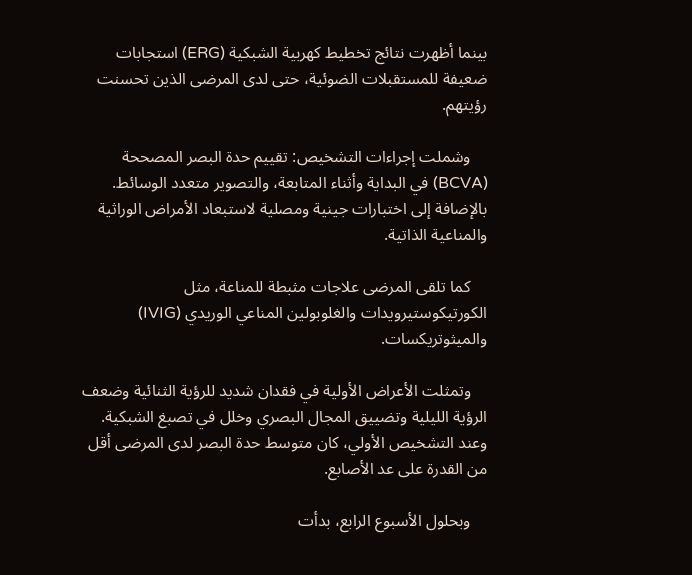بينما أظهرت نتائج تخطيط كهربية الشبكية (ERG) استجابات ضعيفة للمستقبلات الضوئية، حتى لدى المرضى الذين تحسنت رؤيتهم.

    وشملت إجراءات التشخيص: تقييم حدة البصر المصححة (BCVA) في البداية وأثناء المتابعة، والتصوير متعدد الوسائط. بالإضافة إلى اختبارات جينية ومصلية لاستبعاد الأمراض الوراثية والمناعية الذاتية.

    كما تلقى المرضى علاجات مثبطة للمناعة، مثل الكورتيكوستيرويدات والغلوبولين المناعي الوريدي (IVIG) والميثوتريكسات.

    وتمثلت الأعراض الأولية في فقدان شديد للرؤية الثنائية وضعف الرؤية الليلية وتضييق المجال البصري وخلل في تصبغ الشبكية. وعند التشخيص الأولي، كان متوسط حدة البصر لدى المرضى أقل من القدرة على عد الأصابع.

    وبحلول الأسبوع الرابع، بدأت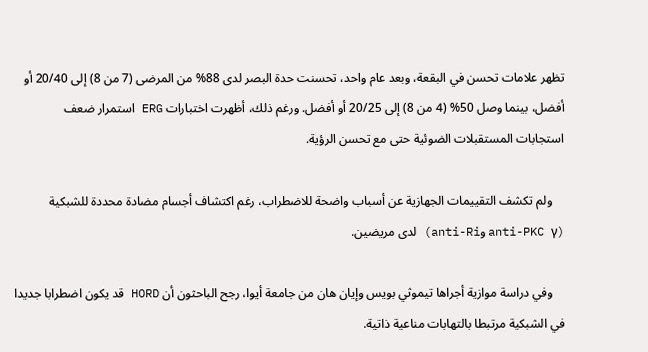تظهر علامات تحسن في البقعة، وبعد عام واحد، تحسنت حدة البصر لدى 88% من المرضى (7 من 8) إلى 20/40 أو أفضل، بينما وصل 50% (4 من 8) إلى 20/25 أو أفضل. ورغم ذلك، أظهرت اختبارات ERG استمرار ضعف استجابات المستقبلات الضوئية حتى مع تحسن الرؤية.

    ولم تكشف التقييمات الجهازية عن أسباب واضحة للاضطراب، رغم اكتشاف أجسام مضادة محددة للشبكية (anti-PKC γ وanti-Ri) لدى مريضين.

    وفي دراسة موازية أجراها تيموثي بويس وإيان هان من جامعة أيوا، رجح الباحثون أن HORD قد يكون اضطرابا جديدا في الشبكية مرتبطا بالتهابات مناعية ذاتية.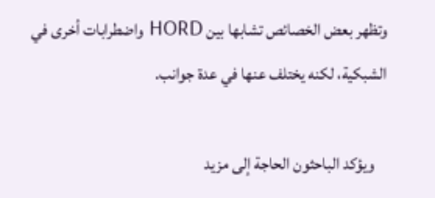وتظهر بعض الخصائص تشابها بين HORD واضطرابات أخرى في الشبكية، لكنه يختلف عنها في عدة جوانب.

    ويؤكد الباحثون الحاجة إلى مزيد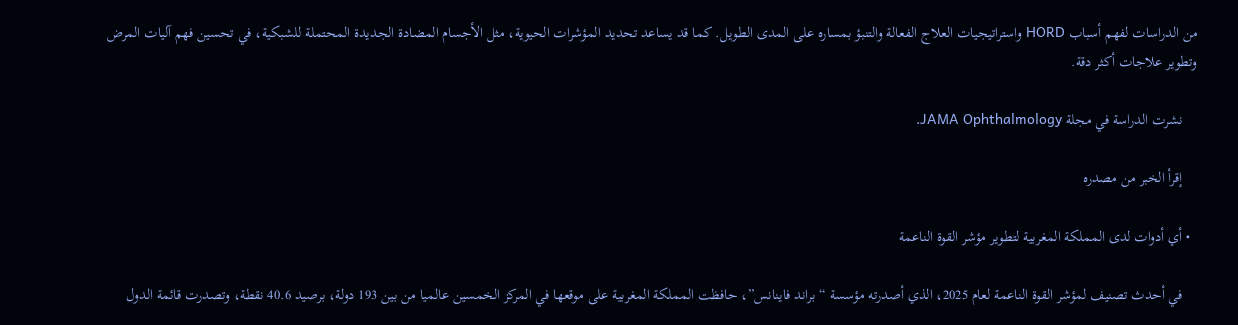من الدراسات لفهم أسباب HORD واستراتيجيات العلاج الفعالة والتنبؤ بمساره على المدى الطويل. كما قد يساعد تحديد المؤشرات الحيوية، مثل الأجسام المضادة الجديدة المحتملة للشبكية، في تحسين فهم آليات المرض وتطوير علاجات أكثر دقة.

    نشرت الدراسة في مجلة JAMA Ophthalmology.

    إقرأ الخبر من مصدره

  • أي أدوات لدى المملكة المغربية لتطوير مؤشر القوة الناعمة

    في أحدث تصنيف لمؤشر القوة الناعمة لعام 2025، الذي أصدرته مؤسسة “براند فاينانس”، حافظت المملكة المغربية على موقعها في المركز الخمسين عالميا من بين 193 دولة، برصيد 40.6 نقطة، وتصدرت قائمة الدول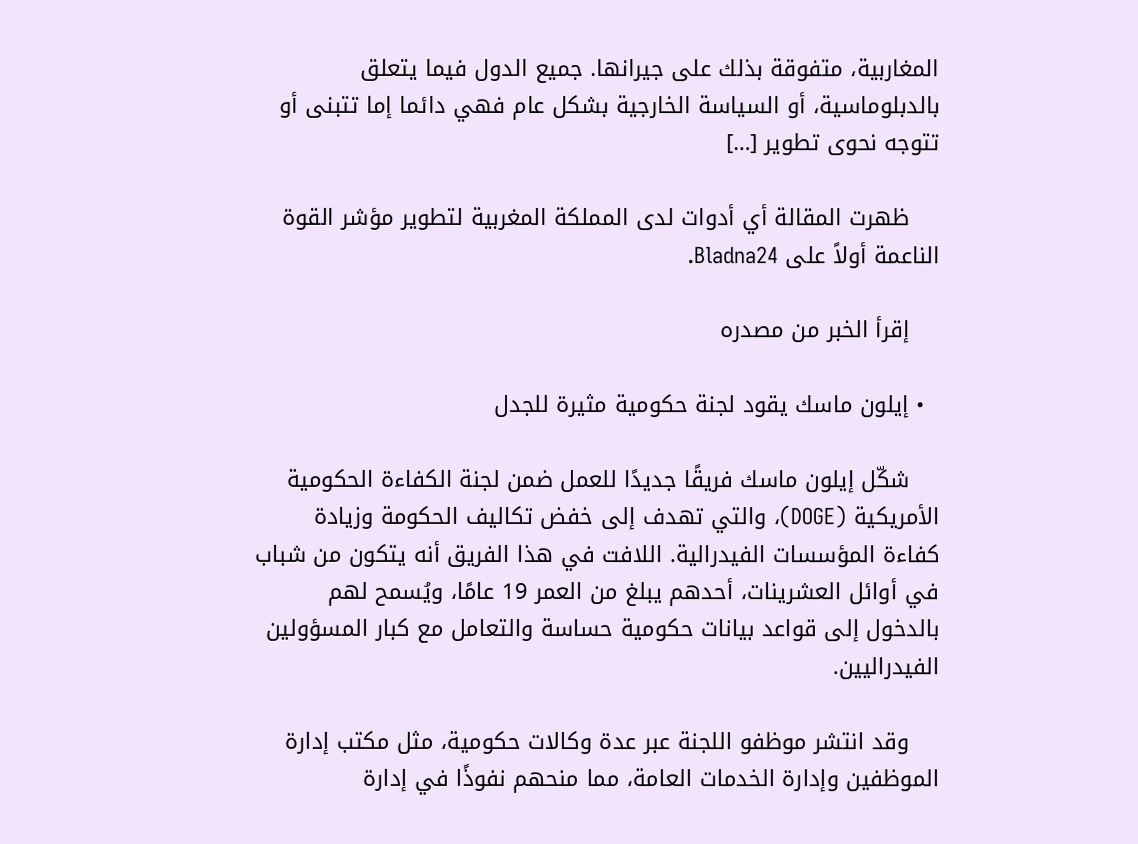المغاربية، متفوقة بذلك على جيرانها. جميع الدول فيما يتعلق بالدبلوماسية، أو السياسة الخارجية بشكل عام فهي دائما إما تتبنى أو تتوجه نحوى تطوير […]

    ظهرت المقالة أي أدوات لدى المملكة المغربية لتطوير مؤشر القوة الناعمة أولاً على Bladna24.

    إقرأ الخبر من مصدره

  • إيلون ماسك يقود لجنة حكومية مثيرة للجدل

    شكّل إيلون ماسك فريقًا جديدًا للعمل ضمن لجنة الكفاءة الحكومية الأمريكية (DOGE)، والتي تهدف إلى خفض تكاليف الحكومة وزيادة كفاءة المؤسسات الفيدرالية. اللافت في هذا الفريق أنه يتكون من شباب في أوائل العشرينات، أحدهم يبلغ من العمر 19 عامًا، ويُسمح لهم بالدخول إلى قواعد بيانات حكومية حساسة والتعامل مع كبار المسؤولين الفيدراليين.

    وقد انتشر موظفو اللجنة عبر عدة وكالات حكومية، مثل مكتب إدارة الموظفين وإدارة الخدمات العامة، مما منحهم نفوذًا في إدارة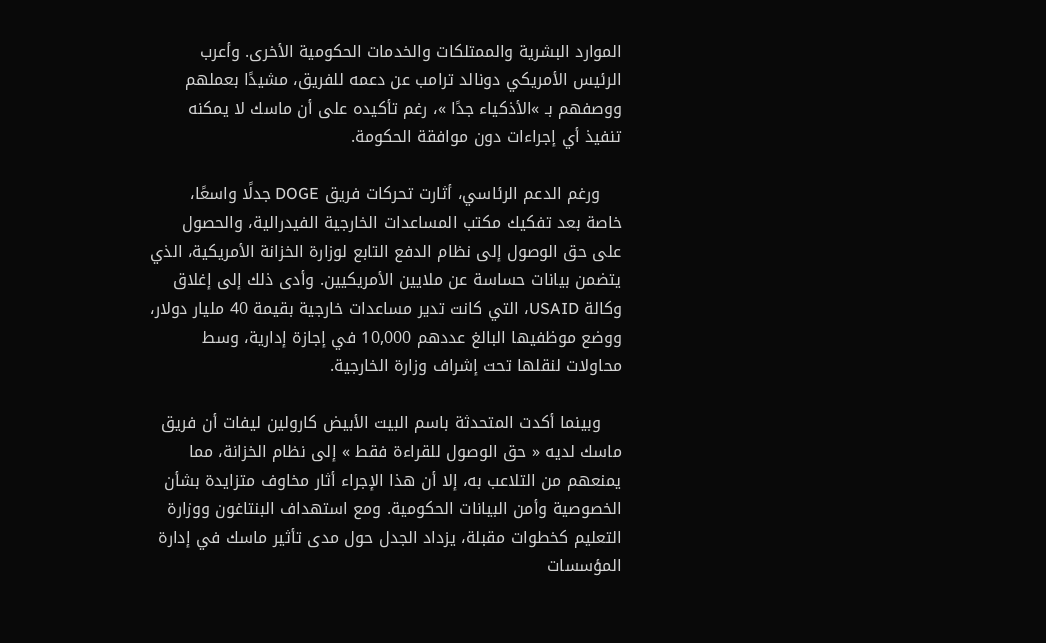الموارد البشرية والممتلكات والخدمات الحكومية الأخرى. وأعرب الرئيس الأمريكي دونالد ترامب عن دعمه للفريق، مشيدًا بعملهم ووصفهم بـ »الأذكياء جدًا »، رغم تأكيده على أن ماسك لا يمكنه تنفيذ أي إجراءات دون موافقة الحكومة.

    ورغم الدعم الرئاسي، أثارت تحركات فريق DOGE جدلًا واسعًا، خاصة بعد تفكيك مكتب المساعدات الخارجية الفيدرالية، والحصول على حق الوصول إلى نظام الدفع التابع لوزارة الخزانة الأمريكية، الذي يتضمن بيانات حساسة عن ملايين الأمريكيين. وأدى ذلك إلى إغلاق وكالة USAID، التي كانت تدير مساعدات خارجية بقيمة 40 مليار دولار، ووضع موظفيها البالغ عددهم 10,000 في إجازة إدارية، وسط محاولات لنقلها تحت إشراف وزارة الخارجية.

    وبينما أكدت المتحدثة باسم البيت الأبيض كارولين ليفات أن فريق ماسك لديه « حق الوصول للقراءة فقط » إلى نظام الخزانة، مما يمنعهم من التلاعب به، إلا أن هذا الإجراء أثار مخاوف متزايدة بشأن الخصوصية وأمن البيانات الحكومية. ومع استهداف البنتاغون ووزارة التعليم كخطوات مقبلة، يزداد الجدل حول مدى تأثير ماسك في إدارة المؤسسات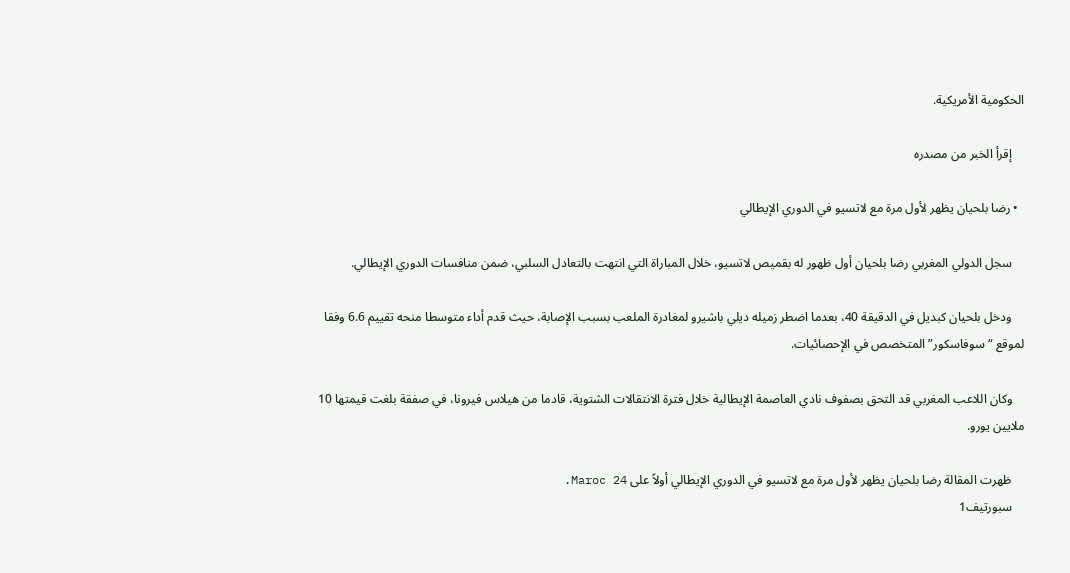الحكومية الأمريكية.

    إقرأ الخبر من مصدره

  • رضا بلحيان يظهر لأول مرة مع لاتسيو في الدوري الإيطالي

    سجل الدولي المغربي رضا بلحيان أول ظهور له بقميص لاتسيو، خلال المباراة التي انتهت بالتعادل السلبي، ضمن منافسات الدوري الإيطالي.

    ودخل بلحيان كبديل في الدقيقة 40، بعدما اضطر زميله ديلي باشيرو لمغادرة الملعب بسبب الإصابة، حيث قدم أداء متوسطا منحه تقييم 6.6 وفقا لموقع “سوفاسكور” المتخصص في الإحصائيات.

    وكان اللاعب المغربي قد التحق بصفوف نادي العاصمة الإيطالية خلال فترة الانتقالات الشتوية، قادما من هيلاس فيرونا، في صفقة بلغت قيمتها 10 ملايين يورو.

    ظهرت المقالة رضا بلحيان يظهر لأول مرة مع لاتسيو في الدوري الإيطالي أولاً على Maroc 24.
    سبورتيف1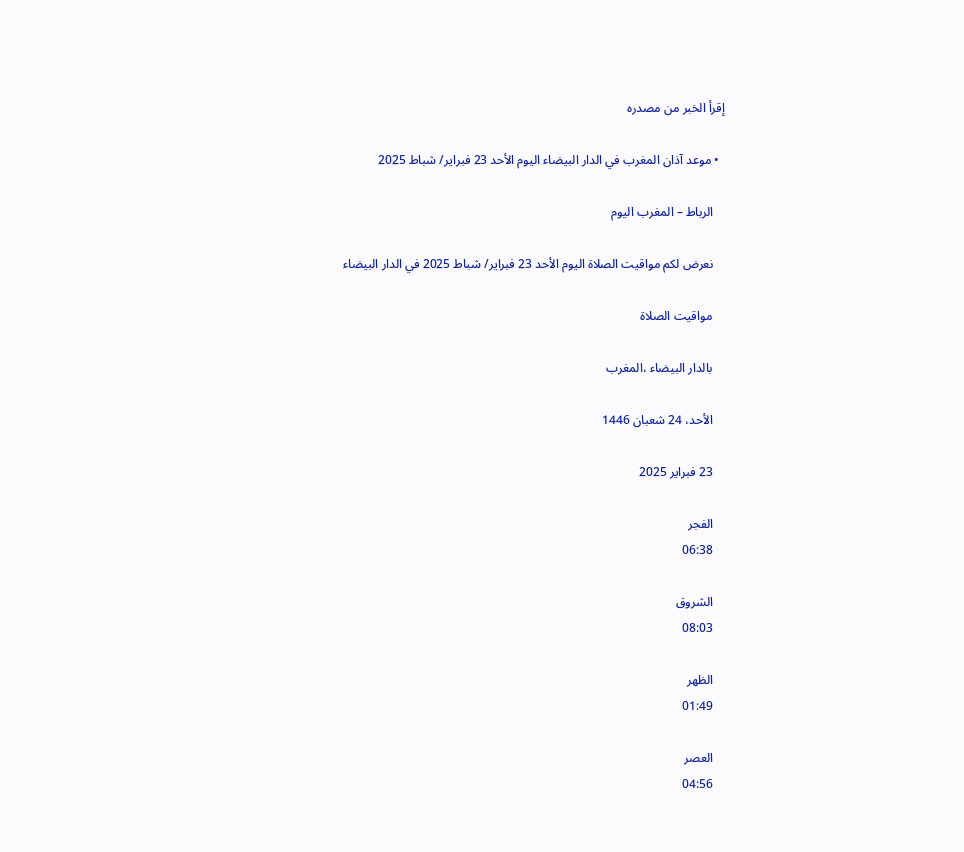إقرأ الخبر من مصدره

  • موعد آذان المغرب في الدار البيضاء اليوم الأحد 23 فبراير/ شباط 2025

    الرباط – المغرب اليوم

    نعرض لكم مواقيت الصلاة اليوم الأحد 23 فبراير/ شباط 2025 في الدار البيضاء

    مواقيت الصلاة

    بالدار البيضاء ،المغرب

    الأحد، 24 شعبان 1446

    23 فبراير 2025

    الفجر
    06:38

    الشروق
    08:03

    الظهر
    01:49

    العصر
    04:56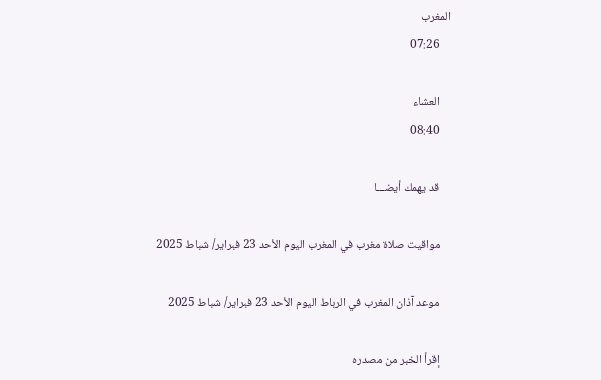المغرب
    07:26

    العشاء
    08:40

    قد يهمك أيضـــا

    مواقيت صلاة مغرب في المغرب اليوم الأحد 23 فبراير/ شباط 2025

    موعد آذان المغرب في الرباط اليوم الأحد 23 فبراير/ شباط 2025

    إقرأ الخبر من مصدره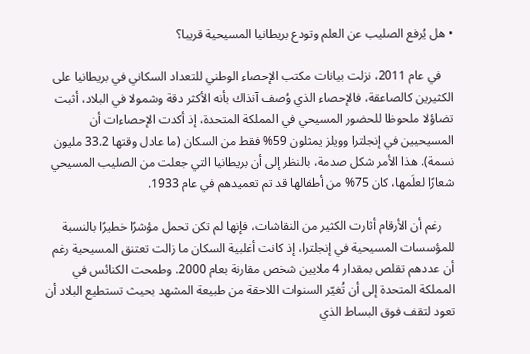• هل يُرفع الصليب عن العلم وتودع بريطانيا المسيحية قريبا؟

    في عام 2011، نزلت بيانات مكتب الإحصاء الوطني للتعداد السكاني في بريطانيا على الكثيرين كالصاعقة، فالإحصاء الذي وُصف آنذاك بأنه الأكثر دقة وشمولا في البلاد، أثبت تضاؤلا ملحوظا للحضور المسيحي في المملكة المتحدة، إذ أكدت الإحصاءات أن المسيحيين في إنجلترا وويلز يمثلون 59% فقط من السكان (ما عادل وقتها 33.2 مليون نسمة). هذا الأمر شكل صدمة، بالنظر إلى أن بريطانيا التي جعلت من الصليب المسيحي شعارًا لعلَمها، كان 75% من أطفالها قد تم تعميدهم في عام 1933.

    رغم أن الأرقام أثارت الكثير من النقاشات، فإنها لم تكن تحمل مؤشرًا خطيرًا بالنسبة للمؤسسات المسيحية في إنجلترا، إذ كانت أغلبية السكان ما زالت تعتنق المسيحية رغم أن عددهم تقلص بمقدار 4 ملايين شخص مقارنة بعام 2000. وطمحت الكنائس في المملكة المتحدة إلى أن تُغيّر السنوات اللاحقة من طبيعة المشهد بحيث تستطيع البلاد أن تعود لتقف فوق البساط الذي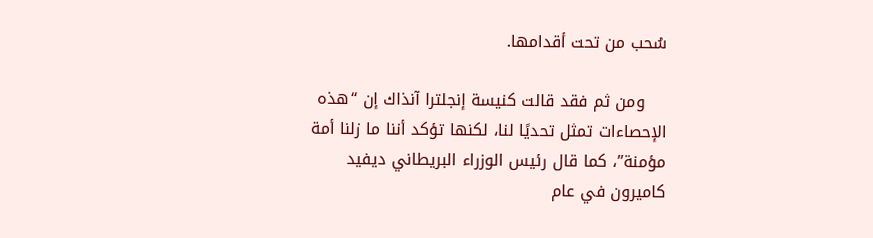سُحب من تحت أقدامها.

    ومن ثم فقد قالت كنيسة إنجلترا آنذاك إن “هذه الإحصاءات تمثل تحديًا لنا، لكنها تؤكد أننا ما زلنا أمة مؤمنة”، كما قال رئيس الوزراء البريطاني ديفيد كاميرون في عام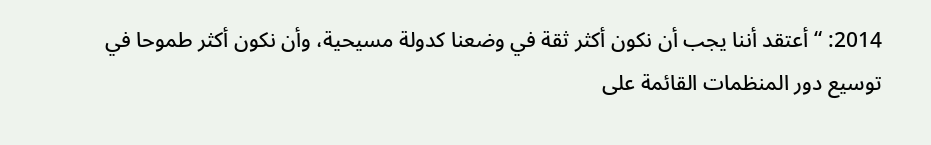2014: “أعتقد أننا يجب أن نكون أكثر ثقة في وضعنا كدولة مسيحية، وأن نكون أكثر طموحا في توسيع دور المنظمات القائمة على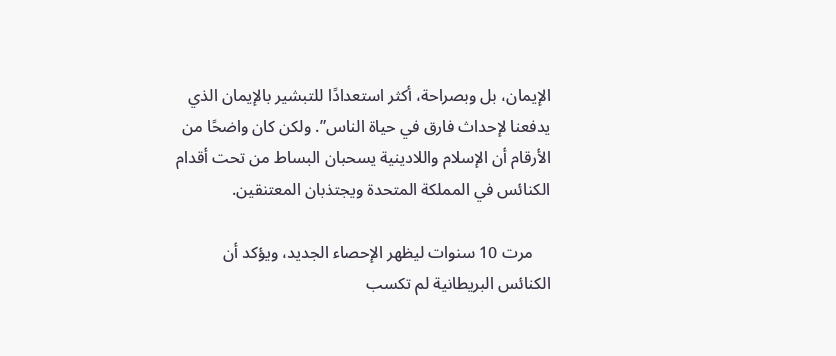الإيمان، بل وبصراحة، أكثر استعدادًا للتبشير بالإيمان الذي يدفعنا لإحداث فارق في حياة الناس”. ولكن كان واضحًا من الأرقام أن الإسلام واللادينية يسحبان البساط من تحت أقدام الكنائس في المملكة المتحدة ويجتذبان المعتنقين.

    مرت 10 سنوات ليظهر الإحصاء الجديد، ويؤكد أن الكنائس البريطانية لم تكسب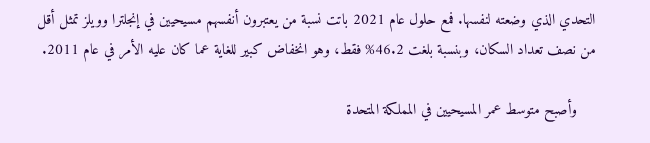التحدي الذي وضعته لنفسها. فمع حلول عام 2021 باتت نسبة من يعتبرون أنفسهم مسيحيين في إنجلترا وويلز تمثل أقل من نصف تعداد السكان، وبنسبة بلغت 46.2% فقط، وهو انخفاض كبير للغاية عما كان عليه الأمر في عام 2011.

    وأصبح متوسط عمر المسيحيين في المملكة المتحدة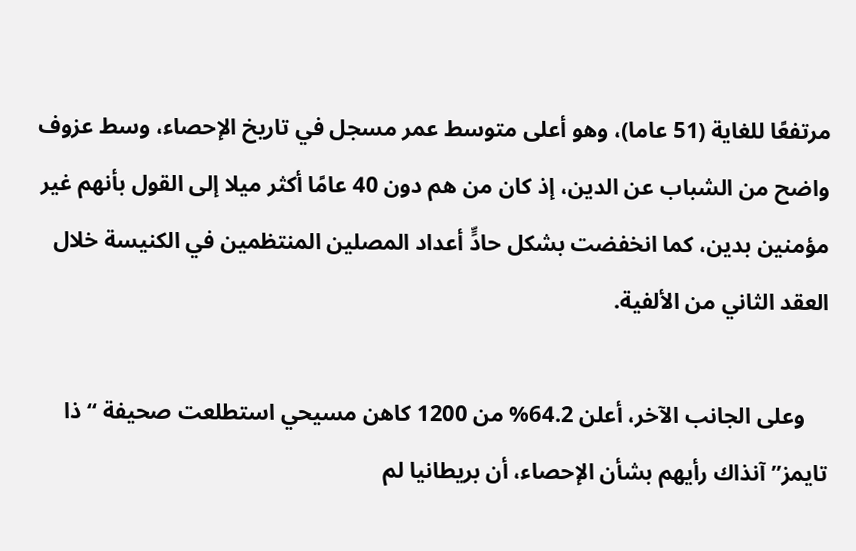مرتفعًا للغاية (51 عاما)، وهو أعلى متوسط عمر مسجل في تاريخ الإحصاء، وسط عزوف واضح من الشباب عن الدين، إذ كان من هم دون 40 عامًا أكثر ميلا إلى القول بأنهم غير مؤمنين بدين، كما انخفضت بشكل حادٍّ أعداد المصلين المنتظمين في الكنيسة خلال العقد الثاني من الألفية.

    وعلى الجانب الآخر، أعلن 64.2% من 1200 كاهن مسيحي استطلعت صحيفة “ذا تايمز” آنذاك رأيهم بشأن الإحصاء، أن بريطانيا لم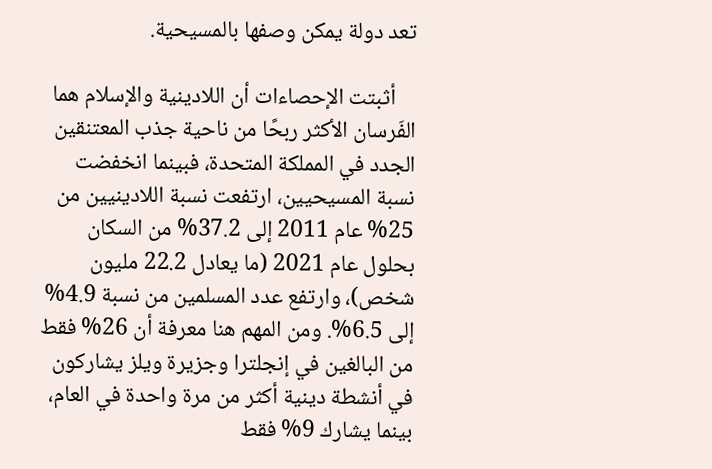تعد دولة يمكن وصفها بالمسيحية.

    أثبتت الإحصاءات أن اللادينية والإسلام هما الفَرسان الأكثر ربحًا من ناحية جذب المعتنقين الجدد في المملكة المتحدة، فبينما انخفضت نسبة المسيحيين، ارتفعت نسبة اللادينيين من 25% عام 2011 إلى 37.2% من السكان بحلول عام 2021 (ما يعادل 22.2 مليون شخص)، وارتفع عدد المسلمين من نسبة 4.9% إلى 6.5%. ومن المهم هنا معرفة أن 26% فقط من البالغين في إنجلترا وجزيرة ويلز يشاركون في أنشطة دينية أكثر من مرة واحدة في العام، بينما يشارك 9% فقط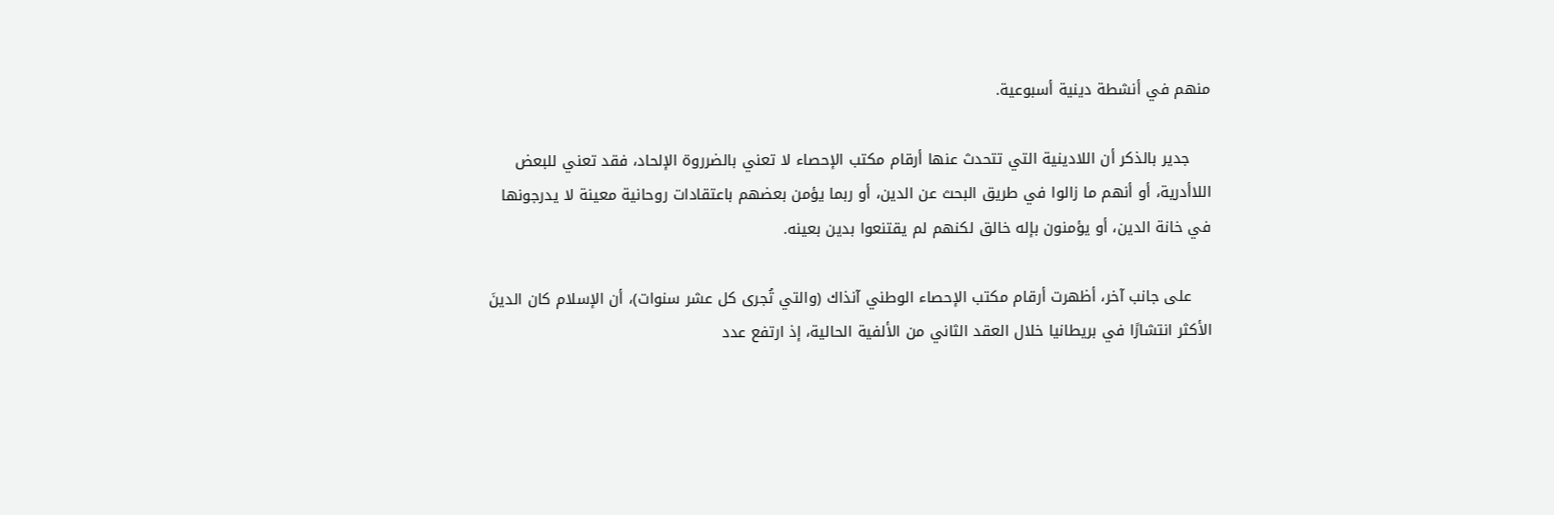منهم في أنشطة دينية أسبوعية.

    جدير بالذكر أن اللادينية التي تتحدث عنها أرقام مكتب الإحصاء لا تعني بالضرروة الإلحاد، فقد تعني للبعض اللاأدرية، أو أنهم ما زالوا في طريق البحث عن الدين، أو ربما يؤمن بعضهم باعتقادات روحانية معينة لا يدرجونها في خانة الدين، أو يؤمنون بإله خالق لكنهم لم يقتنعوا بدين بعينه.

    على جانب آخر، أظهرت أرقام مكتب الإحصاء الوطني آنذاك (والتي تُجرى كل عشر سنوات)، أن الإسلام كان الدينَ الأكثر انتشارًا في بريطانيا خلال العقد الثاني من الألفية الحالية، إذ ارتفع عدد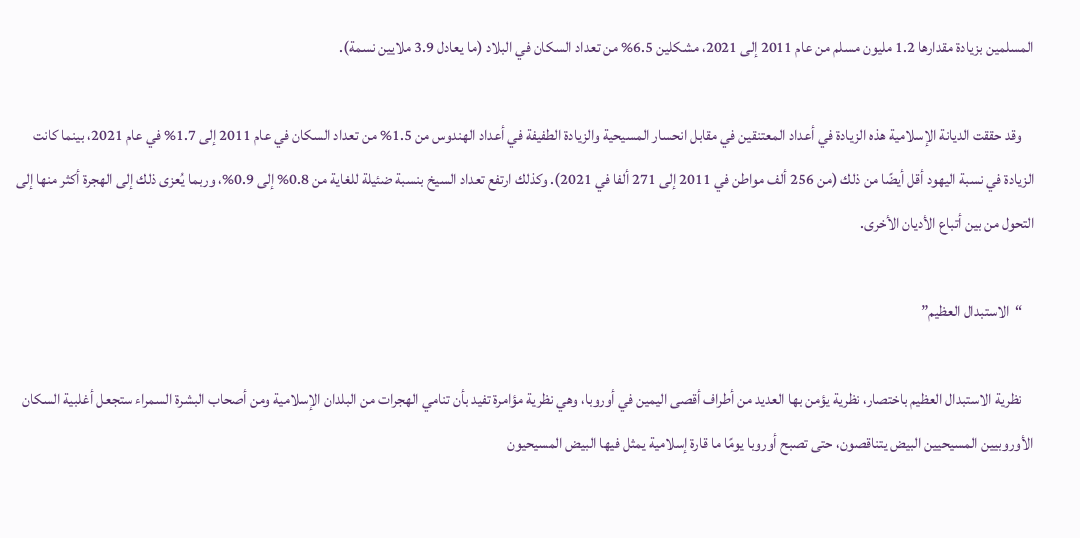المسلمين بزيادة مقدارها 1.2 مليون مسلم من عام 2011 إلى 2021، مشكلين 6.5% من تعداد السكان في البلاد (ما يعادل 3.9 ملايين نسمة).

    وقد حققت الديانة الإسلامية هذه الزيادة في أعداد المعتنقين في مقابل انحسار المسيحية والزيادة الطفيفة في أعداد الهندوس من 1.5% من تعداد السكان في عام 2011 إلى 1.7% في عام 2021، بينما كانت الزيادة في نسبة اليهود أقل أيضًا من ذلك (من 256 ألف مواطن في 2011 إلى 271 ألفا في 2021). وكذلك ارتفع تعداد السيخ بنسبة ضئيلة للغاية من 0.8% إلى 0.9%، وربما يُعزى ذلك إلى الهجرة أكثر منها إلى التحول من بين أتباع الأديان الأخرى.

    “الاستبدال العظيم”

    نظرية الاستبدال العظيم باختصار، نظرية يؤمن بها العديد من أطراف أقصى اليمين في أوروبا، وهي نظرية مؤامرة تفيد بأن تنامي الهجرات من البلدان الإسلامية ومن أصحاب البشرة السمراء ستجعل أغلبية السكان الأوروبيين المسيحيين البيض يتناقصون، حتى تصبح أوروبا يومًا ما قارة إسلامية يمثل فيها البيض المسيحيون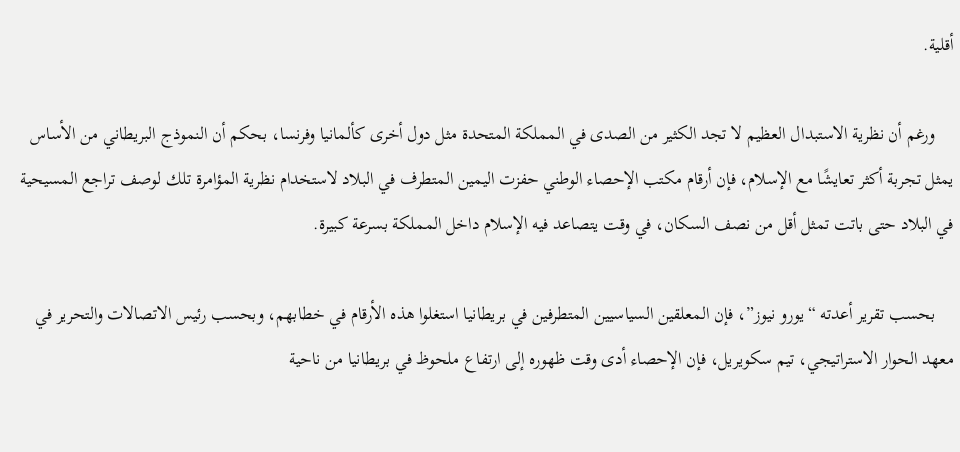أقلية.

    ورغم أن نظرية الاستبدال العظيم لا تجد الكثير من الصدى في المملكة المتحدة مثل دول أخرى كألمانيا وفرنسا، بحكم أن النموذج البريطاني من الأساس يمثل تجربة أكثر تعايشًا مع الإسلام، فإن أرقام مكتب الإحصاء الوطني حفزت اليمين المتطرف في البلاد لاستخدام نظرية المؤامرة تلك لوصف تراجع المسيحية في البلاد حتى باتت تمثل أقل من نصف السكان، في وقت يتصاعد فيه الإسلام داخل المملكة بسرعة كبيرة.

    بحسب تقرير أعدته “يورو نيوز”، فإن المعلقين السياسيين المتطرفين في بريطانيا استغلوا هذه الأرقام في خطابهم، وبحسب رئيس الاتصالات والتحرير في معهد الحوار الاستراتيجي، تيم سكويريل، فإن الإحصاء أدى وقت ظهوره إلى ارتفاع ملحوظ في بريطانيا من ناحية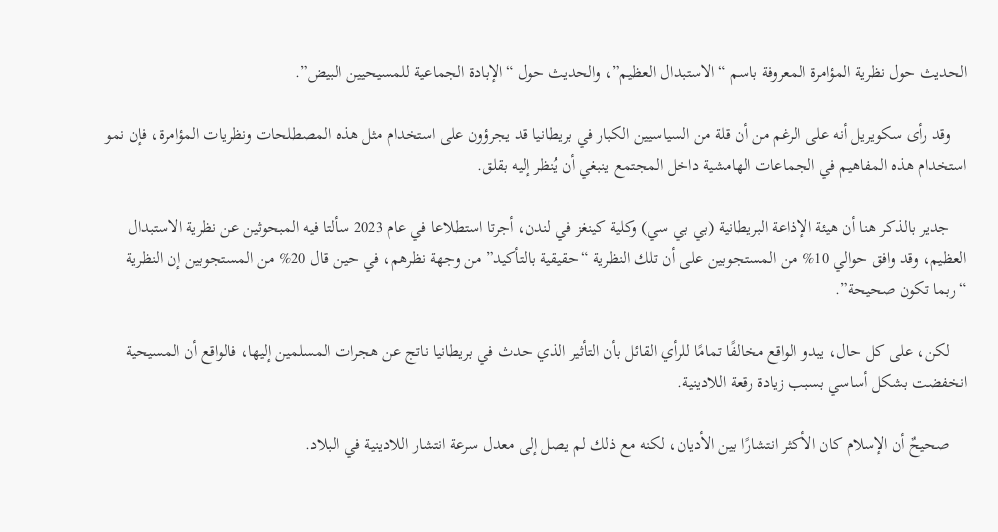الحديث حول نظرية المؤامرة المعروفة باسم “الاستبدال العظيم”، والحديث حول “الإبادة الجماعية للمسيحيين البيض”.

    وقد رأى سكويريل أنه على الرغم من أن قلة من السياسيين الكبار في بريطانيا قد يجرؤون على استخدام مثل هذه المصطلحات ونظريات المؤامرة، فإن نمو استخدام هذه المفاهيم في الجماعات الهامشية داخل المجتمع ينبغي أن يُنظر إليه بقلق.

    جدير بالذكر هنا أن هيئة الإذاعة البريطانية (بي بي سي) وكلية كينغز في لندن، أجرتا استطلاعا في عام 2023 سألتا فيه المبحوثين عن نظرية الاستبدال العظيم، وقد وافق حوالي 10% من المستجوبين على أن تلك النظرية “حقيقية بالتأكيد” من وجهة نظرهم، في حين قال 20% من المستجوبين إن النظرية “ربما تكون صحيحة”.

    لكن، على كل حال، يبدو الواقع مخالفًا تمامًا للرأي القائل بأن التأثير الذي حدث في بريطانيا ناتج عن هجرات المسلمين إليها، فالواقع أن المسيحية انخفضت بشكل أساسي بسبب زيادة رقعة اللادينية.

    صحيحٌ أن الإسلام كان الأكثر انتشارًا بين الأديان، لكنه مع ذلك لم يصل إلى معدل سرعة انتشار اللادينية في البلاد.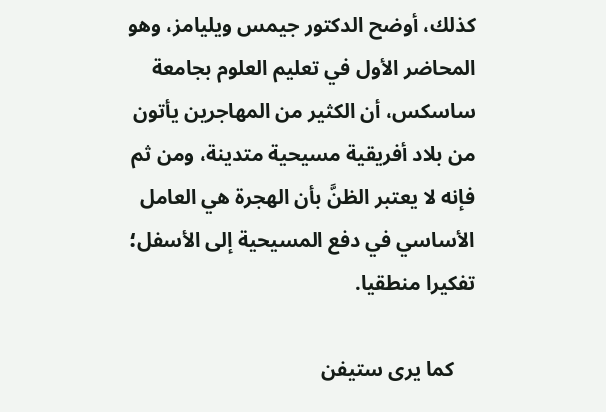كذلك، أوضح الدكتور جيمس ويليامز، وهو المحاضر الأول في تعليم العلوم بجامعة ساسكس، أن الكثير من المهاجرين يأتون من بلاد أفريقية مسيحية متدينة، ومن ثم فإنه لا يعتبر الظنَّ بأن الهجرة هي العامل الأساسي في دفع المسيحية إلى الأسفل؛ تفكيرا منطقيا.

    كما يرى ستيفن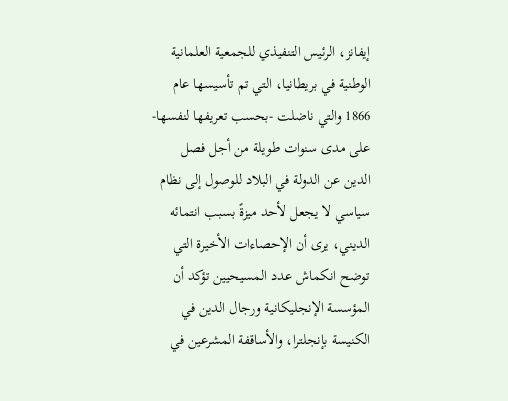إيفانز، الرئيس التنفيذي للجمعية العلمانية الوطنية في بريطانيا، التي تم تأسيسها عام 1866 والتي ناضلت -بحسب تعريفها لنفسها- على مدى سنوات طويلة من أجل فصل الدين عن الدولة في البلاد للوصول إلى نظام سياسي لا يجعل لأحد ميزةً بسبب انتمائه الديني، يرى أن الإحصاءات الأخيرة التي توضح انكماش عدد المسيحيين تؤكد أن المؤسسة الإنجليكانية ورجال الدين في الكنيسة بإنجلترا، والأساقفة المشرعين في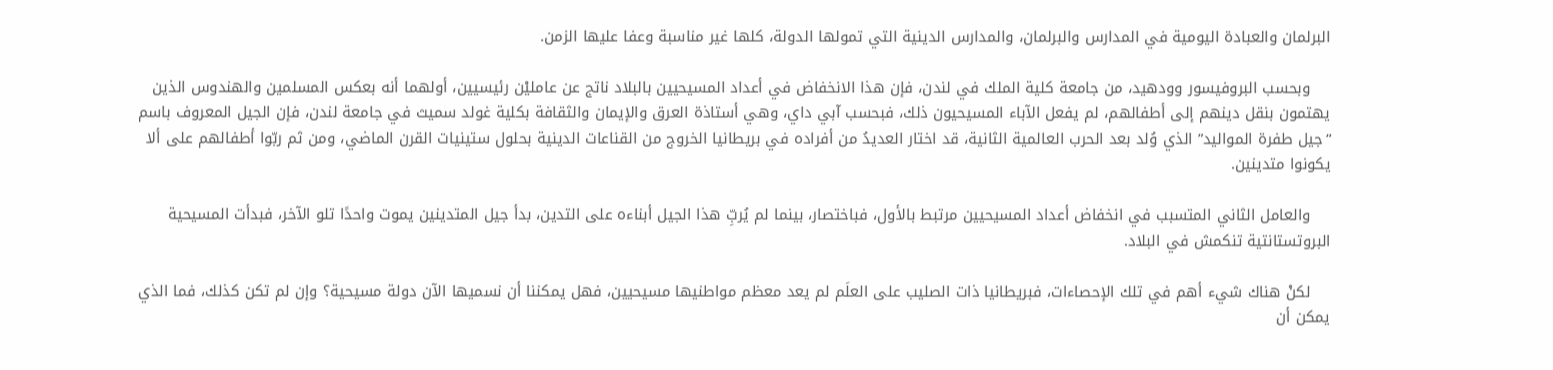البرلمان والعبادة اليومية في المدارس والبرلمان، والمدارس الدينية التي تمولها الدولة، كلها غير مناسبة وعفا عليها الزمن.

    وبحسب البروفيسور وودهيد، من جامعة كلية الملك في لندن، فإن هذا الانخفاض في أعداد المسيحيين بالبلاد ناتج عن عامليْن رئيسيين، أولهما أنه بعكس المسلمين والهندوس الذين يهتمون بنقل دينهم إلى أطفالهم، لم يفعل الآباء المسيحيون ذلك، فبحسب آبي داي، وهي أستاذة العرق والإيمان والثقافة بكلية غولد سميث في جامعة لندن، فإن الجيل المعروف باسم “جيل طفرة المواليد” الذي وُلد بعد الحرب العالمية الثانية، قد اختار العديدُ من أفراده في بريطانيا الخروج من القناعات الدينية بحلول ستينيات القرن الماضي، ومن ثم ربّوا أطفالهم على ألا يكونوا متدينين.

    والعامل الثاني المتسبب في انخفاض أعداد المسيحيين مرتبط بالأول، فباختصار، بينما لم يُربِّ هذا الجيل أبناءه على التدين، بدأ جيل المتدينين يموت واحدًا تلو الآخر، فبدأت المسيحية البروتستانتية تنكمش في البلاد.

    لكنْ هناك شيء أهم في تلك الإحصاءات، فبريطانيا ذات الصليب على العلَم لم يعد معظم مواطنيها مسيحيين، فهل يمكننا أن نسميها الآن دولة مسيحية؟ وإن لم تكن كذلك، فما الذي يمكن أن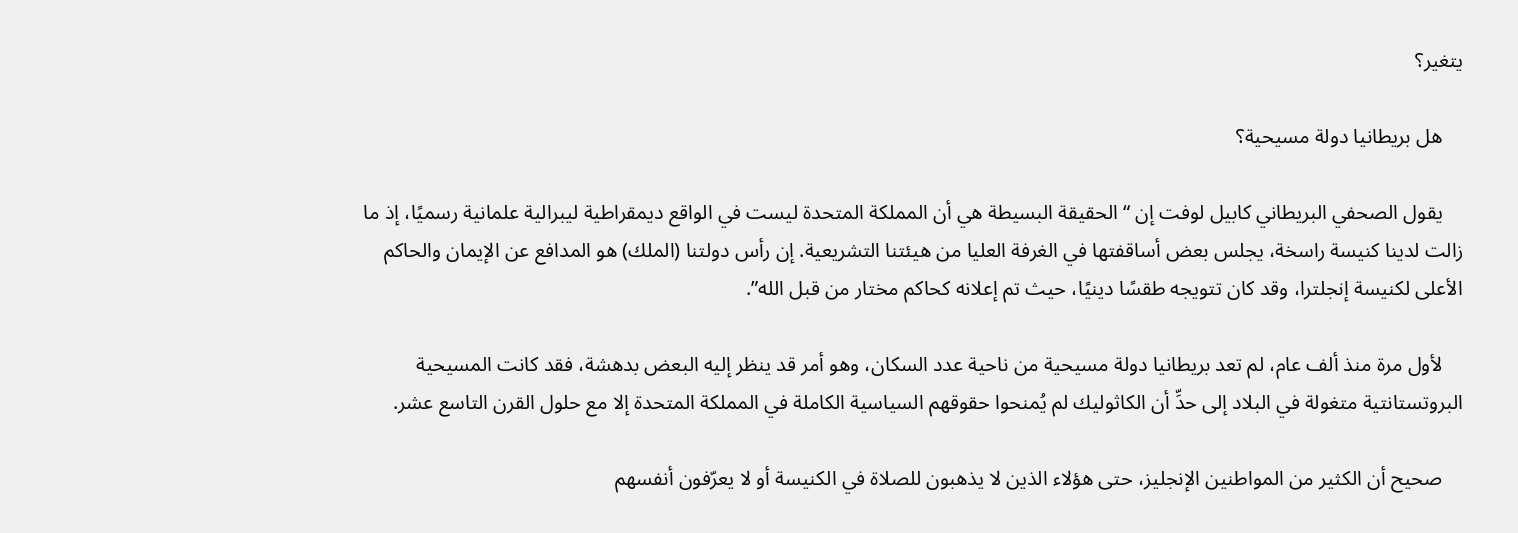يتغير؟

    هل بريطانيا دولة مسيحية؟

    يقول الصحفي البريطاني كابيل لوفت إن “الحقيقة البسيطة هي أن المملكة المتحدة ليست في الواقع ديمقراطية ليبرالية علمانية رسميًا، إذ ما زالت لدينا كنيسة راسخة، يجلس بعض أساقفتها في الغرفة العليا من هيئتنا التشريعية. إن رأس دولتنا (الملك) هو المدافع عن الإيمان والحاكم الأعلى لكنيسة إنجلترا، وقد كان تتويجه طقسًا دينيًا، حيث تم إعلانه كحاكم مختار من قبل الله”.

    لأول مرة منذ ألف عام، لم تعد بريطانيا دولة مسيحية من ناحية عدد السكان، وهو أمر قد ينظر إليه البعض بدهشة، فقد كانت المسيحية البروتستانتية متغولة في البلاد إلى حدِّ أن الكاثوليك لم يُمنحوا حقوقهم السياسية الكاملة في المملكة المتحدة إلا مع حلول القرن التاسع عشر.

    صحيح أن الكثير من المواطنين الإنجليز، حتى هؤلاء الذين لا يذهبون للصلاة في الكنيسة أو لا يعرّفون أنفسهم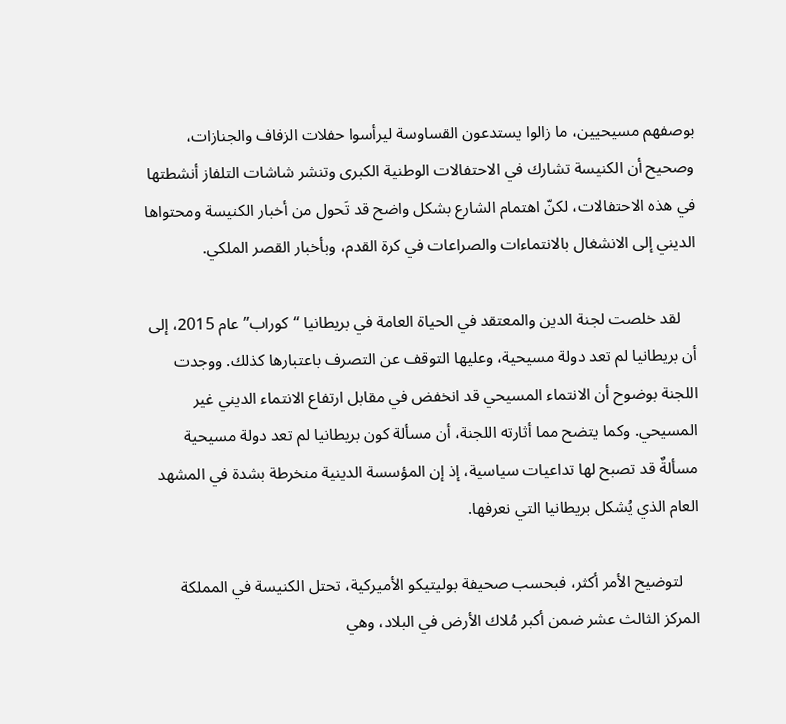بوصفهم مسيحيين، ما زالوا يستدعون القساوسة ليرأسوا حفلات الزفاف والجنازات، وصحيح أن الكنيسة تشارك في الاحتفالات الوطنية الكبرى وتنشر شاشات التلفاز أنشطتها في هذه الاحتفالات، لكنّ اهتمام الشارع بشكل واضح قد تَحول من أخبار الكنيسة ومحتواها الديني إلى الانشغال بالانتماءات والصراعات في كرة القدم، وبأخبار القصر الملكي.

    لقد خلصت لجنة الدين والمعتقد في الحياة العامة في بريطانيا “كوراب” عام 2015، إلى أن بريطانيا لم تعد دولة مسيحية، وعليها التوقف عن التصرف باعتبارها كذلك. ووجدت اللجنة بوضوح أن الانتماء المسيحي قد انخفض في مقابل ارتفاع الانتماء الديني غير المسيحي. وكما يتضح مما أثارته اللجنة، أن مسألة كون بريطانيا لم تعد دولة مسيحية مسألةٌ قد تصبح لها تداعيات سياسية، إذ إن المؤسسة الدينية منخرطة بشدة في المشهد العام الذي يُشكل بريطانيا التي نعرفها.

    لتوضيح الأمر أكثر، فبحسب صحيفة بوليتيكو الأميركية، تحتل الكنيسة في المملكة المركز الثالث عشر ضمن أكبر مُلاك الأرض في البلاد، وهي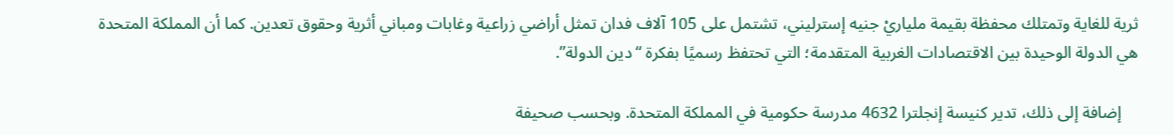ثرية للغاية وتمتلك محفظة بقيمة ملياريْ جنيه إسترليني، تشتمل على 105 آلاف فدان تمثل أراضي زراعية وغابات ومباني أثرية وحقوق تعدين. كما أن المملكة المتحدة هي الدولة الوحيدة بين الاقتصادات الغربية المتقدمة؛ التي تحتفظ رسميًا بفكرة “دين الدولة”.

    إضافة إلى ذلك، تدير كنيسة إنجلترا 4632 مدرسة حكومية في المملكة المتحدة. وبحسب صحيفة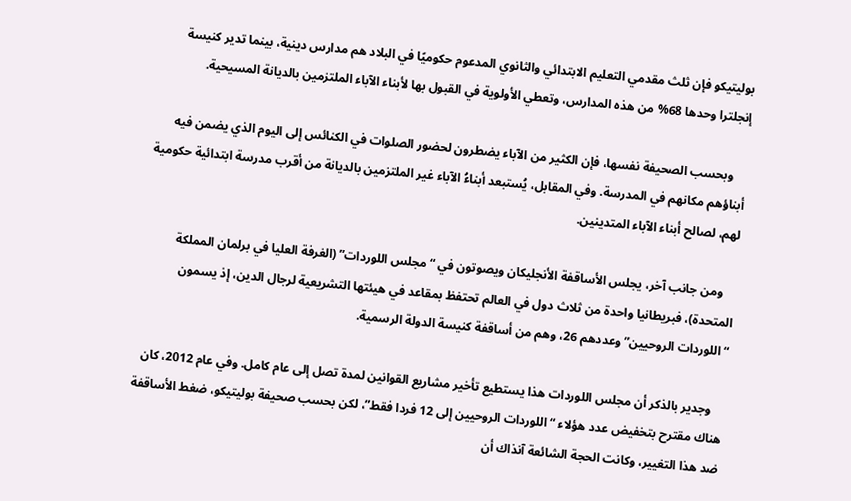بوليتيكو فإن ثلث مقدمي التعليم الابتدائي والثانوي المدعوم حكوميًا في البلاد هم مدارس دينية، بينما تدير كنيسة إنجلترا وحدها 68% من هذه المدارس، وتعطي الأولوية في القبول بها لأبناء الآباء الملتزمين بالديانة المسيحية.

    وبحسب الصحيفة نفسها، فإن الكثير من الآباء يضطرون لحضور الصلوات في الكنائس إلى اليوم الذي يضمن فيه أبناؤهم مكانهم في المدرسة. وفي المقابل، يُستبعد أبناءُ الآباء غير الملتزمين بالديانة من أقرب مدرسة ابتدائية حكومية لهم، لصالح أبناء الآباء المتدينين.

    ومن جانب آخر، يجلس الأساقفة الأنجليكان ويصوتون في “مجلس اللوردات” (الغرفة العليا في برلمان المملكة المتحدة)، فبريطانيا واحدة من ثلاث دول في العالم تحتفظ بمقاعد في هيئتها التشريعية لرجال الدين، إذ يسمون “اللوردات الروحيين” وعددهم 26، وهم من أساقفة كنيسة الدولة الرسمية.

    وجدير بالذكر أن مجلس اللوردات هذا يستطيع تأخير مشاريع القوانين لمدة تصل إلى عام كامل. وفي عام 2012، كان هناك مقترح بتخفيض عدد هؤلاء “اللوردات الروحيين إلى 12 فردا فقط”، لكن بحسب صحيفة بوليتيكو، ضغط الأساقفة ضد هذا التغيير، وكانت الحجة الشائعة آنذاك أن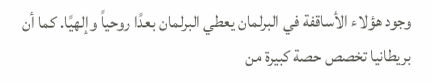وجود هؤلاء الأساقفة في البرلمان يعطي البرلمان بعدًا روحياً وإلهيًا. كما أن بريطانيا تخصص حصة كبيرة من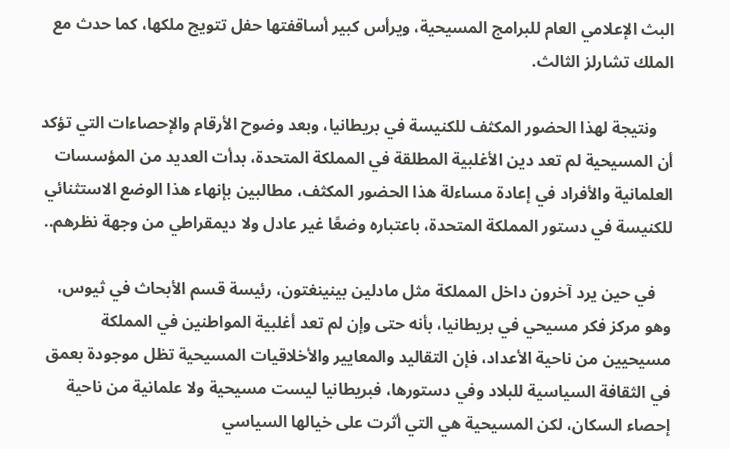البث الإعلامي العام للبرامج المسيحية، ويرأس كبير أساقفتها حفل تتويج ملكها، كما حدث مع الملك تشارلز الثالث.

    ونتيجة لهذا الحضور المكثف للكنيسة في بريطانيا، وبعد وضوح الأرقام والإحصاءات التي تؤكد أن المسيحية لم تعد دين الأغلبية المطلقة في المملكة المتحدة، بدأت العديد من المؤسسات العلمانية والأفراد في إعادة مساءلة هذا الحضور المكثف، مطالبين بإنهاء هذا الوضع الاستثنائي للكنيسة في دستور المملكة المتحدة، باعتباره وضعًا غير عادل ولا ديمقراطي من وجهة نظرهم..

    في حين يرد آخرون داخل المملكة مثل مادلين بينينغتون، رئيسة قسم الأبحاث في ثيوس، وهو مركز فكر مسيحي في بريطانيا، بأنه حتى وإن لم تعد أغلبية المواطنين في المملكة مسيحيين من ناحية الأعداد، فإن التقاليد والمعايير والأخلاقيات المسيحية تظل موجودة بعمق في الثقافة السياسية للبلاد وفي دستورها، فبريطانيا ليست مسيحية ولا علمانية من ناحية إحصاء السكان، لكن المسيحية هي التي أثرت على خيالها السياسي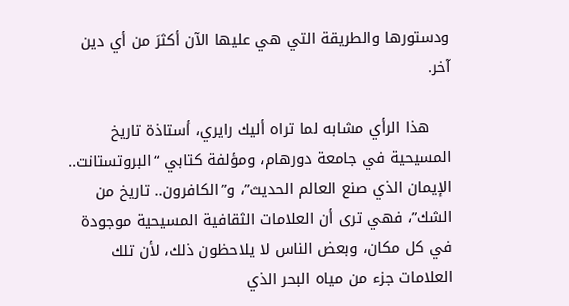ودستورها والطريقة التي هي عليها الآن أكثرَ من أي دين آخر.

    هذا الرأي مشابه لما تراه أليك رايري، أستاذة تاريخ المسيحية في جامعة دورهام، ومؤلفة كتابي “البروتستانت.. الإيمان الذي صنع العالم الحديث”، و”الكافرون.. تاريخ من الشك”، فهي ترى أن العلامات الثقافية المسيحية موجودة في كل مكان، وبعض الناس لا يلاحظون ذلك، لأن تلك العلامات جزء من مياه البحر الذي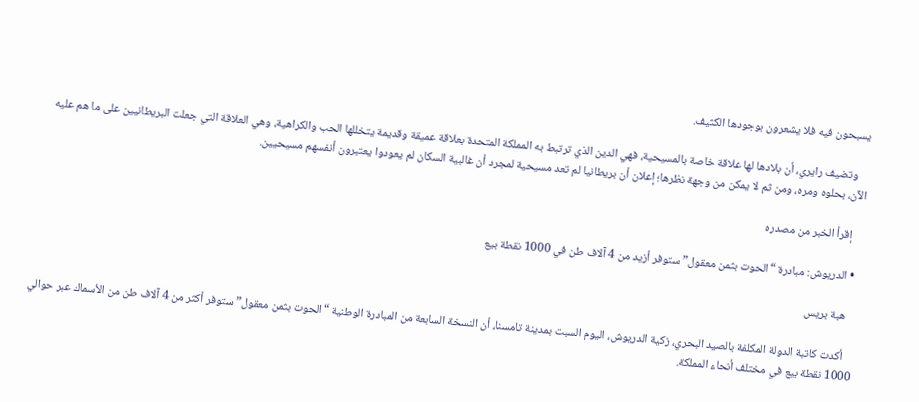يسبحون فيه فلا يشعرون بوجودها الكثيف.

    وتضيف رايري، أن بلادها لها علاقة خاصة بالمسيحية، فهي الدين الذي ترتبط به المملكة المتحدة بعلاقة عميقة وقديمة يتخللها الحب والكراهية، وهي العلاقة التي جعلت البريطانيين على ما هم عليه الآن، بحلوه ومره، ومن ثم لا يمكن من وجهة نظرها؛ إعلان أن بريطانيا لم تعد مسيحية لمجرد أن غالبية السكان لم يعودوا يعتبرون أنفسهم مسيحيين.

    إقرأ الخبر من مصدره

  • الدريوش: مبادرة “الحوت بثمن معقول” ستوفر أزيد من 4 آلاف طن في 1000 نقطة بيع

    هبة بريس

    أكدت كاتبة الدولة المكلفة بالصيد البحري، زكية الدريوش، اليوم السبت بمدينة تامسنا، أن النسخة السابعة من المبادرة الوطنية “الحوت بثمن معقول” ستوفر أكثر من 4 آلاف طن من الأسماك عبر حوالي 1000 نقطة بيع في مختلف أنحاء المملكة.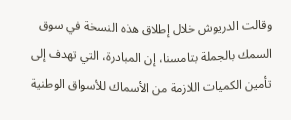وقالت الدريوش خلال إطلاق هذه النسخة في سوق السمك بالجملة بتامسنا، إن المبادرة، التي تهدف إلى تأمين الكميات اللازمة من الأسماك للأسواق الوطنية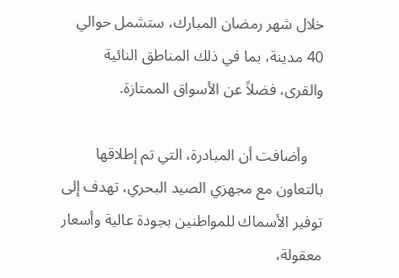خلال شهر رمضان المبارك، ستشمل حوالي 40 مدينة، بما في ذلك المناطق النائية والقرى، فضلاً عن الأسواق الممتازة.

    وأضافت أن المبادرة، التي تم إطلاقها بالتعاون مع مجهزي الصيد البحري، تهدف إلى توفير الأسماك للمواطنين بجودة عالية وأسعار معقولة،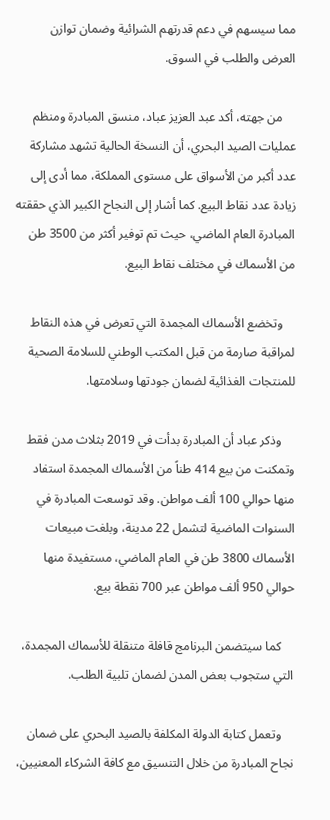مما سيسهم في دعم قدرتهم الشرائية وضمان توازن العرض والطلب في السوق.

    من جهته، أكد عبد العزيز عباد، منسق المبادرة ومنظم عمليات الصيد البحري، أن النسخة الحالية تشهد مشاركة عدد أكبر من الأسواق على مستوى المملكة، مما أدى إلى زيادة عدد نقاط البيع. كما أشار إلى النجاح الكبير الذي حققته المبادرة العام الماضي، حيث تم توفير أكثر من 3500 طن من الأسماك في مختلف نقاط البيع.

    وتخضع الأسماك المجمدة التي تعرض في هذه النقاط لمراقبة صارمة من قبل المكتب الوطني للسلامة الصحية للمنتجات الغذائية لضمان جودتها وسلامتها.

    وذكر عباد أن المبادرة بدأت في 2019 بثلاث مدن فقط وتمكنت من بيع 414 طناً من الأسماك المجمدة استفاد منها حوالي 100 ألف مواطن. وقد توسعت المبادرة في السنوات الماضية لتشمل 22 مدينة، وبلغت مبيعات الأسماك 3800 طن في العام الماضي، مستفيدة منها حوالي 950 ألف مواطن عبر 700 نقطة بيع.

    كما سيتضمن البرنامج قافلة متنقلة للأسماك المجمدة، التي ستجوب بعض المدن لضمان تلبية الطلب.

    وتعمل كتابة الدولة المكلفة بالصيد البحري على ضمان نجاح المبادرة من خلال التنسيق مع كافة الشركاء المعنيين،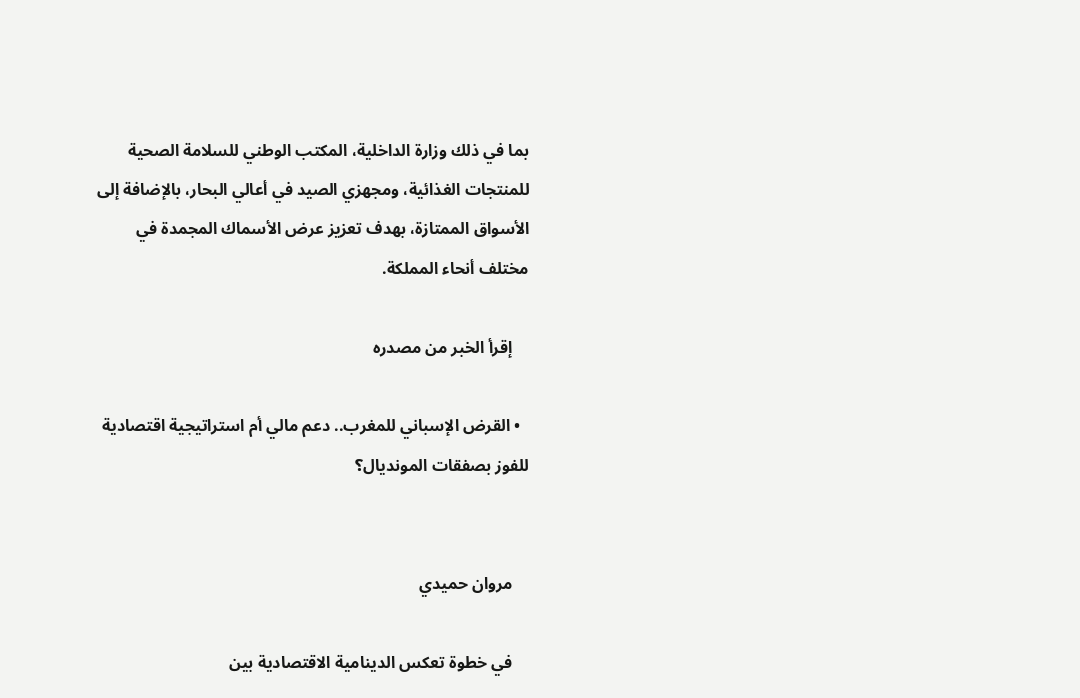بما في ذلك وزارة الداخلية، المكتب الوطني للسلامة الصحية للمنتجات الغذائية، ومجهزي الصيد في أعالي البحار، بالإضافة إلى الأسواق الممتازة، بهدف تعزيز عرض الأسماك المجمدة في مختلف أنحاء المملكة.

    إقرأ الخبر من مصدره

  • القرض الإسباني للمغرب.. دعم مالي أم استراتيجية اقتصادية للفوز بصفقات المونديال؟


    مروان حميدي

    في خطوة تعكس الدينامية الاقتصادية بين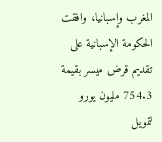المغرب وإسبانيا، وافقت الحكومة الإسبانية على تقديم قرض ميسر بقيمة 754.3 مليون يورو لتمويل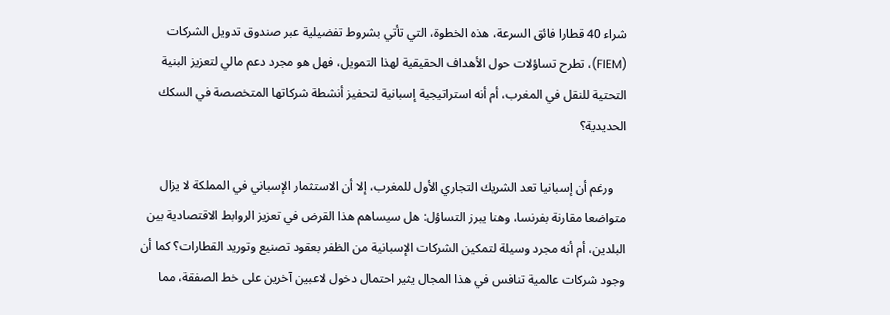شراء 40 قطارا فائق السرعة، هذه الخطوة، التي تأتي بشروط تفضيلية عبر صندوق تدويل الشركات (FIEM)، تطرح تساؤلات حول الأهداف الحقيقية لهذا التمويل، فهل هو مجرد دعم مالي لتعزيز البنية التحتية للنقل في المغرب، أم أنه استراتيجية إسبانية لتحفيز أنشطة شركاتها المتخصصة في السكك الحديدية؟

    ورغم أن إسبانيا تعد الشريك التجاري الأول للمغرب، إلا أن الاستثمار الإسباني في المملكة لا يزال متواضعا مقارنة بفرنسا، وهنا يبرز التساؤل: هل سيساهم هذا القرض في تعزيز الروابط الاقتصادية بين البلدين، أم أنه مجرد وسيلة لتمكين الشركات الإسبانية من الظفر بعقود تصنيع وتوريد القطارات؟ كما أن وجود شركات عالمية تنافس في هذا المجال يثير احتمال دخول لاعبين آخرين على خط الصفقة، مما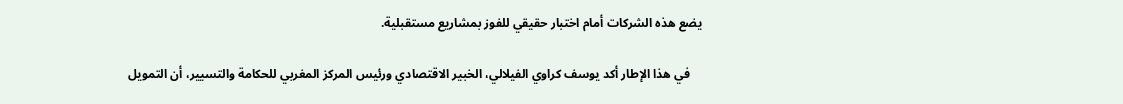يضع هذه الشركات أمام اختبار حقيقي للفوز بمشاريع مستقبلية.

    في هذا الإطار أكد يوسف كراوي الفيلالي، الخبير الاقتصادي ورئيس المركز المغربي للحكامة والتسيير، أن التمويل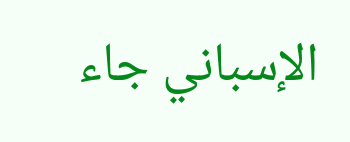الإسباني جاء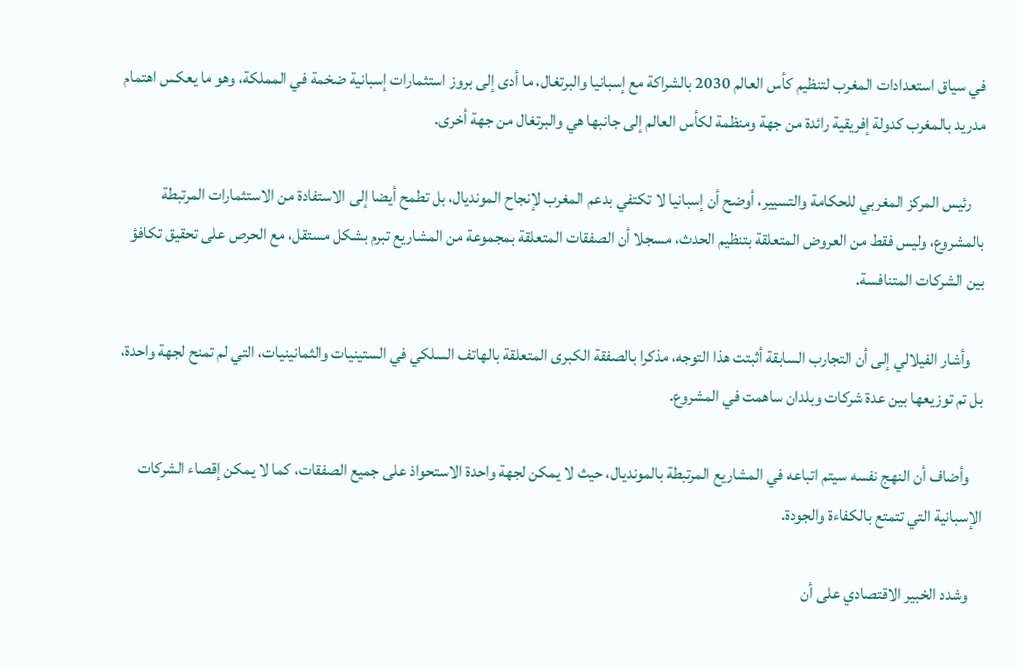في سياق استعدادات المغرب لتنظيم كأس العالم 2030 بالشراكة مع إسبانيا والبرتغال، ما أدى إلى بروز استثمارات إسبانية ضخمة في المملكة، وهو ما يعكس اهتمام مدريد بالمغرب كدولة إفريقية رائدة من جهة ومنظمة لكأس العالم إلى جانبها هي والبرتغال من جهة أخرى.

    رئيس المركز المغربي للحكامة والتسيير، أوضح أن إسبانيا لا تكتفي بدعم المغرب لإنجاح المونديال، بل تطمح أيضا إلى الاستفادة من الاستثمارات المرتبطة بالمشروع، وليس فقط من العروض المتعلقة بتنظيم الحدث، مسجلا أن الصفقات المتعلقة بمجموعة من المشاريع تبرم بشكل مستقل، مع الحرص على تحقيق تكافؤ بين الشركات المتنافسة.

    وأشار الفيلالي إلى أن التجارب السابقة أثبتت هذا التوجه، مذكرا بالصفقة الكبرى المتعلقة بالهاتف السلكي في الستينيات والثمانينيات، التي لم تمنح لجهة واحدة، بل تم توزيعها بين عدة شركات وبلدان ساهمت في المشروع.

    وأضاف أن النهج نفسه سيتم اتباعه في المشاريع المرتبطة بالمونديال، حيث لا يمكن لجهة واحدة الاستحواذ على جميع الصفقات، كما لا يمكن إقصاء الشركات الإسبانية التي تتمتع بالكفاءة والجودة.

    وشدد الخبير الاقتصادي على أن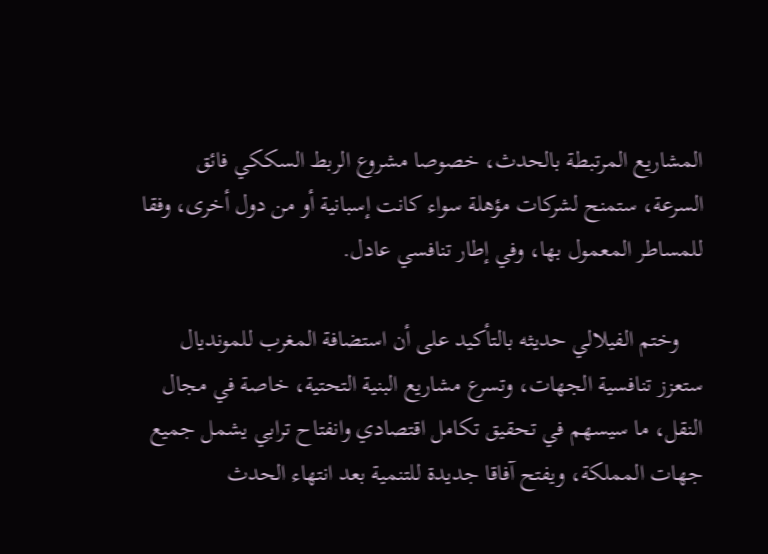المشاريع المرتبطة بالحدث، خصوصا مشروع الربط السككي فائق السرعة، ستمنح لشركات مؤهلة سواء كانت إسبانية أو من دول أخرى، وفقا للمساطر المعمول بها، وفي إطار تنافسي عادل.

    وختم الفيلالي حديثه بالتأكيد على أن استضافة المغرب للمونديال ستعزز تنافسية الجهات، وتسرع مشاريع البنية التحتية، خاصة في مجال النقل، ما سيسهم في تحقيق تكامل اقتصادي وانفتاح ترابي يشمل جميع جهات المملكة، ويفتح آفاقا جديدة للتنمية بعد انتهاء الحدث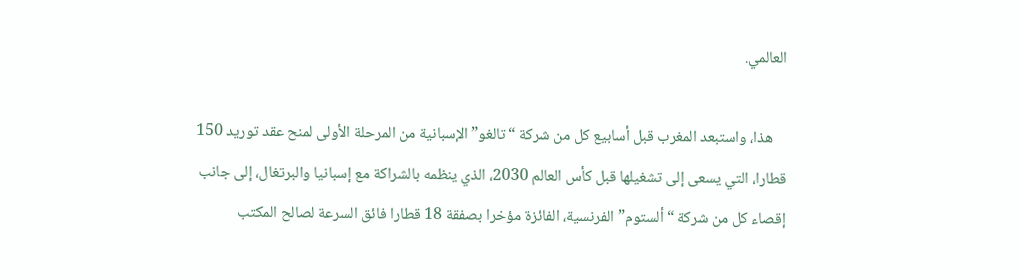العالمي.

    هذا، واستبعد المغرب قبل أسابيع كل من شركة “تالغو” الإسبانية من المرحلة الأولى لمنح عقد توريد 150 قطارا، التي يسعى إلى تشغيلها قبل كأس العالم 2030، الذي ينظمه بالشراكة مع إسبانيا والبرتغال، إلى جانب إقصاء كل من شركة “ألستوم” الفرنسية، الفائزة مؤخرا بصفقة 18 قطارا فائق السرعة لصالح المكتب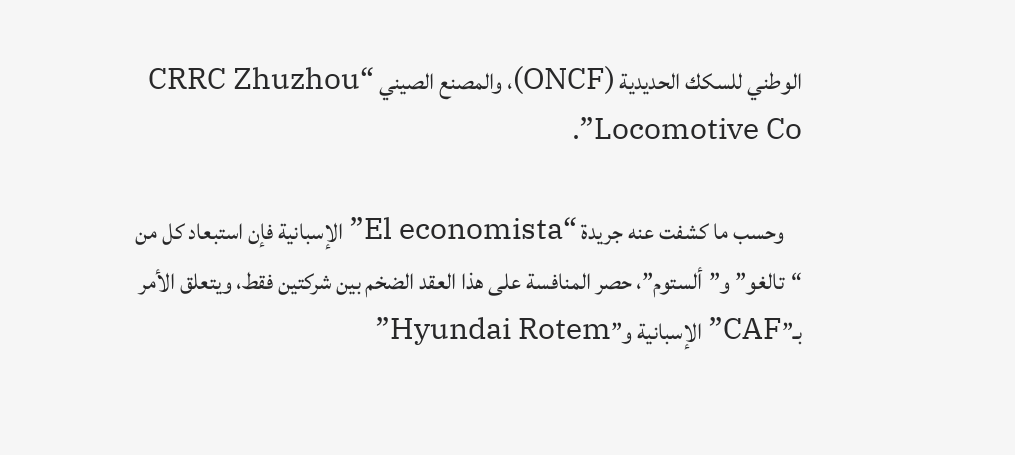الوطني للسكك الحديدية (ONCF)، والمصنع الصيني “CRRC Zhuzhou Locomotive Co”.

    وحسب ما كشفت عنه جريدة “El economista” الإسبانية فإن استبعاد كل من “تالغو” و”ألستوم”، حصر المنافسة على هذا العقد الضخم بين شركتين فقط، ويتعلق الأمر بـ”CAF” الإسبانية و”Hyundai Rotem”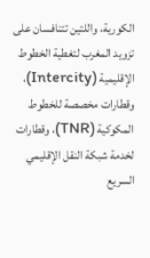الكورية، واللتين تتنافسان على تزويد المغرب لتغطية الخطوط الإقليمية (Intercity)، وقطارات مخصصة للخطوط المكوكية (TNR)، وقطارات لخدمة شبكة النقل الإقليمي السريع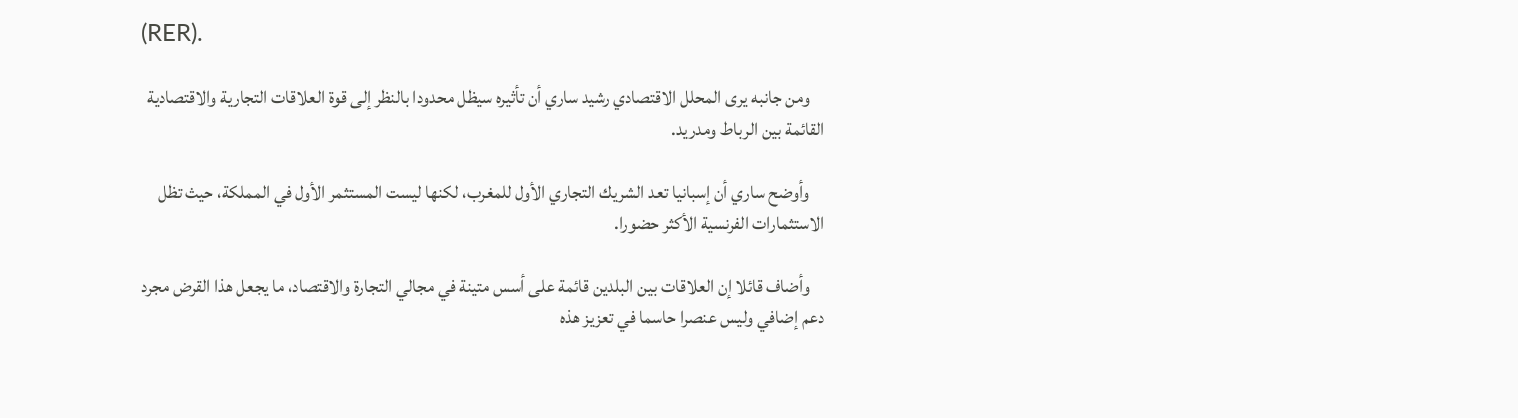(RER).

    ومن جانبه يرى المحلل الاقتصادي رشيد ساري أن تأثيره سيظل محدودا بالنظر إلى قوة العلاقات التجارية والاقتصادية القائمة بين الرباط ومدريد.

    وأوضح ساري أن إسبانيا تعد الشريك التجاري الأول للمغرب، لكنها ليست المستثمر الأول في المملكة، حيث تظل الاستثمارات الفرنسية الأكثر حضورا.

    وأضاف قائلا إن العلاقات بين البلدين قائمة على أسس متينة في مجالي التجارة والاقتصاد، ما يجعل هذا القرض مجرد دعم إضافي وليس عنصرا حاسما في تعزيز هذه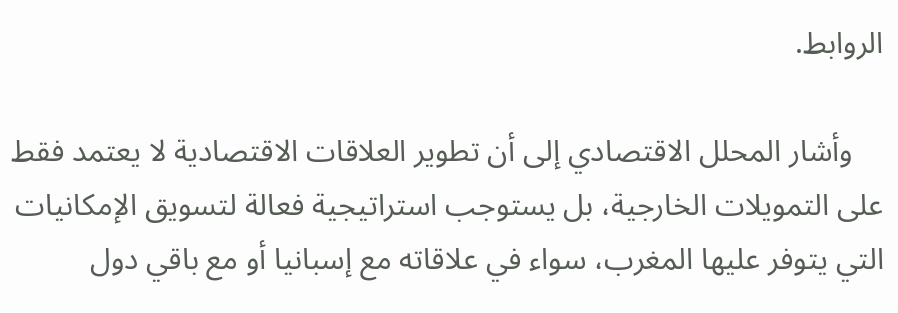الروابط.

    وأشار المحلل الاقتصادي إلى أن تطوير العلاقات الاقتصادية لا يعتمد فقط على التمويلات الخارجية، بل يستوجب استراتيجية فعالة لتسويق الإمكانيات التي يتوفر عليها المغرب، سواء في علاقاته مع إسبانيا أو مع باقي دول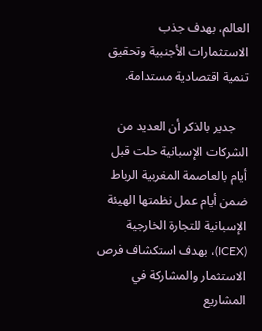العالم، بهدف جذب الاستثمارات الأجنبية وتحقيق تنمية اقتصادية مستدامة.

    جدير بالذكر أن العديد من الشركات الإسبانية حلت قبل أيام بالعاصمة المغربية الرباط ضمن أيام عمل نظمتها الهيئة الإسبانية للتجارة الخارجية (ICEX)، بهدف استكشاف فرص الاستثمار والمشاركة في المشاريع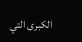الكبرى التي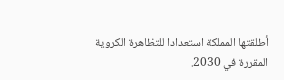أطلقتها المملكة استعدادا للتظاهرة الكروية المقررة في 2030.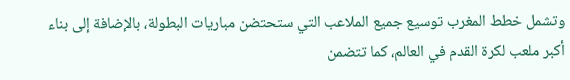وتشمل خطط المغرب توسيع جميع الملاعب التي ستحتضن مباريات البطولة، بالإضافة إلى بناء أكبر ملعب لكرة القدم في العالم، كما تتضمن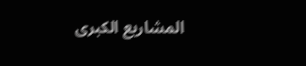المشاريع الكبرى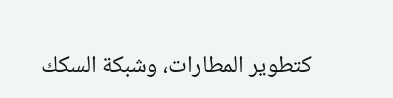كتطوير المطارات، وشبكة السكك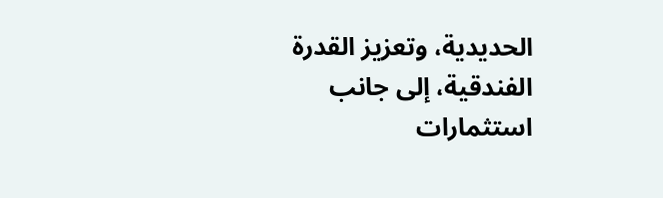الحديدية، وتعزيز القدرة الفندقية، إلى جانب استثمارات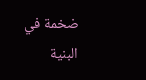ضخمة في البنية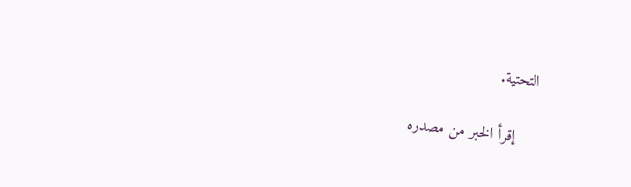التحتية.

    إقرأ الخبر من مصدره